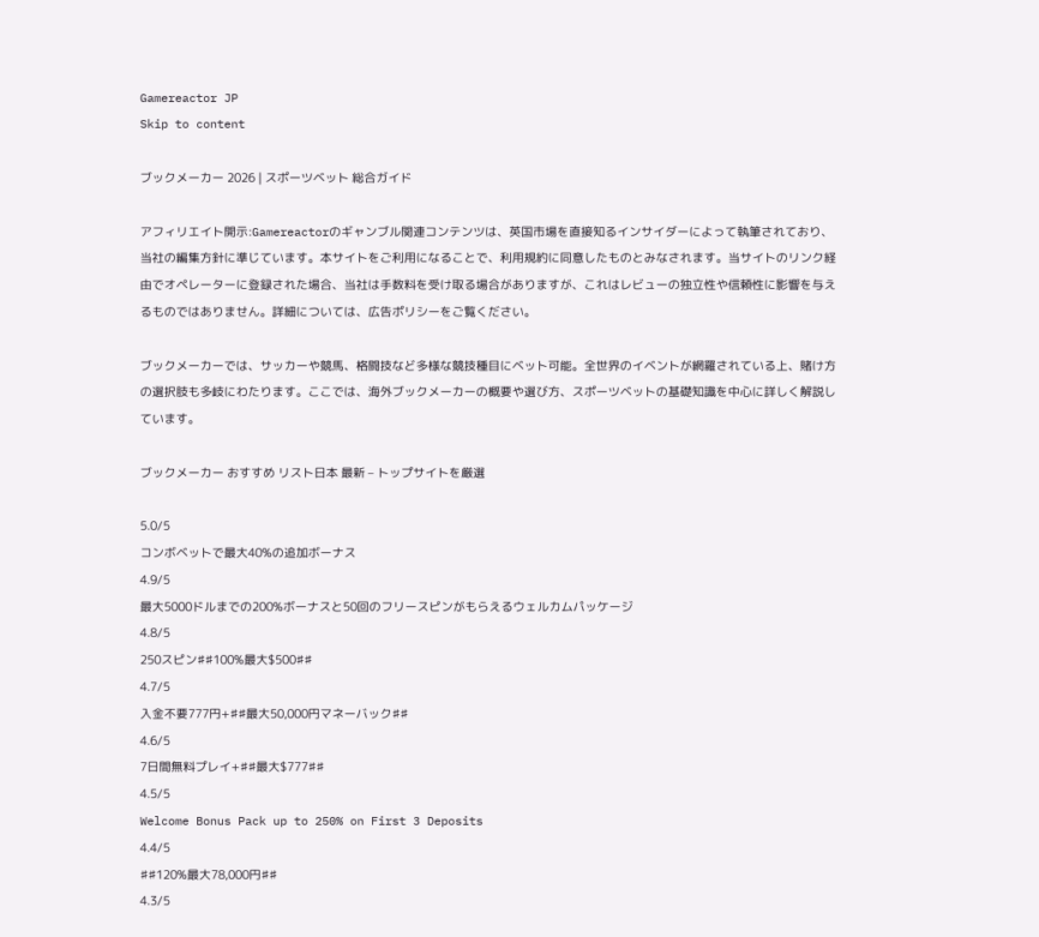Gamereactor JP
Skip to content

ブックメーカー 2026 | スポーツベット 総合ガイド

アフィリエイト開示:Gamereactorのギャンブル関連コンテンツは、英国市場を直接知るインサイダーによって執筆されており、当社の編集方針に準じています。本サイトをご利用になることで、利用規約に同意したものとみなされます。当サイトのリンク経由でオペレーターに登録された場合、当社は手数料を受け取る場合がありますが、これはレビューの独立性や信頼性に影響を与えるものではありません。詳細については、広告ポリシーをご覧ください。

ブックメーカーでは、サッカーや競馬、格闘技など多様な競技種目にベット可能。全世界のイベントが網羅されている上、賭け方の選択肢も多岐にわたります。ここでは、海外ブックメーカーの概要や選び方、スポーツベットの基礎知識を中心に詳しく解説しています。

ブックメーカー おすすめ リスト日本 最新 – トップサイトを厳選

5.0/5
コンボベットで最大40%の追加ボーナス
4.9/5
最大5000ドルまでの200%ボーナスと50回のフリースピンがもらえるウェルカムパッケージ
4.8/5
250スピン♯♯100%最大$500♯♯
4.7/5
入金不要777円+♯♯最大50,000円マネーバック♯♯
4.6/5
7日間無料プレイ+♯♯最大$777♯♯
4.5/5
Welcome Bonus Pack up to 250% on First 3 Deposits
4.4/5
♯♯120%最大78,000円♯♯
4.3/5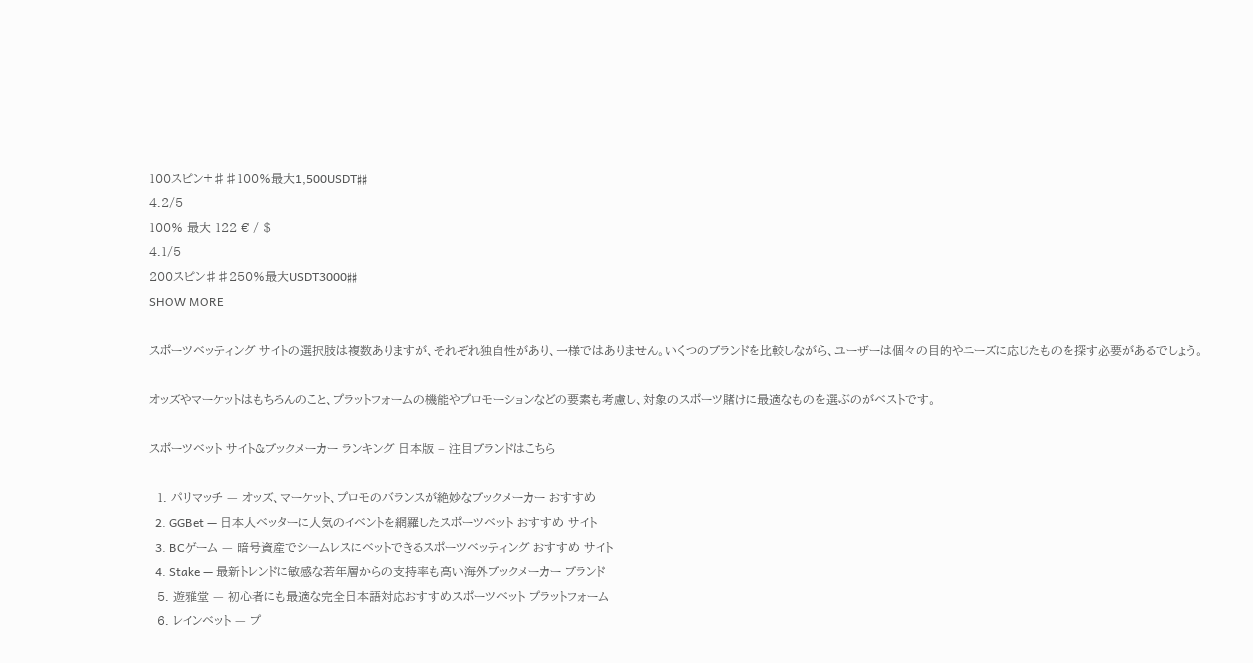100スピン+♯♯100%最大1,500USDT♯♯
4.2/5
100% 最大 122 € / $
4.1/5
200スピン♯♯250%最大USDT3000♯♯
SHOW MORE

スポーツベッティング サイトの選択肢は複数ありますが、それぞれ独自性があり、一様ではありません。いくつのブランドを比較しながら、ユーザーは個々の目的やニーズに応じたものを探す必要があるでしょう。

オッズやマーケットはもちろんのこと、プラットフォームの機能やプロモーションなどの要素も考慮し、対象のスポーツ賭けに最適なものを選ぶのがベストです。

スポーツベット サイト&ブックメーカー ランキング 日本版 – 注目ブランドはこちら

  1. パリマッチ — オッズ、マーケット、プロモのバランスが絶妙なブックメーカー おすすめ
  2. GGBet — 日本人ベッターに人気のイベントを網羅したスポーツベット おすすめ サイト
  3. BCゲーム — 暗号資産でシームレスにベットできるスポーツベッティング おすすめ サイト
  4. Stake — 最新トレンドに敏感な若年層からの支持率も高い海外ブックメーカー ブランド
  5. 遊雅堂 — 初心者にも最適な完全日本語対応おすすめスポーツベット プラットフォーム
  6. レインベット — プ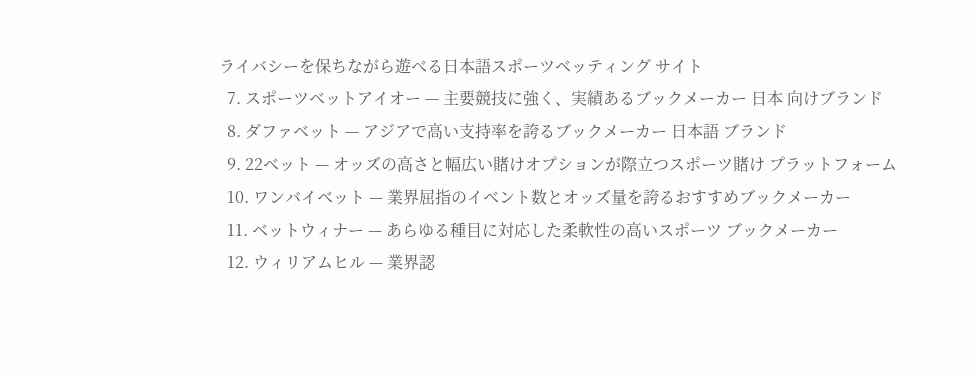ライバシーを保ちながら遊べる日本語スポーツベッティング サイト
  7. スポーツベットアイオー — 主要競技に強く、実績あるブックメーカー 日本 向けブランド
  8. ダファベット — アジアで高い支持率を誇るブックメーカー 日本語 ブランド
  9. 22ベット — オッズの高さと幅広い賭けオプションが際立つスポーツ賭け プラットフォーム
  10. ワンバイベット — 業界屈指のイベント数とオッズ量を誇るおすすめブックメーカー
  11. ベットウィナー — あらゆる種目に対応した柔軟性の高いスポーツ ブックメーカー
  12. ウィリアムヒル — 業界認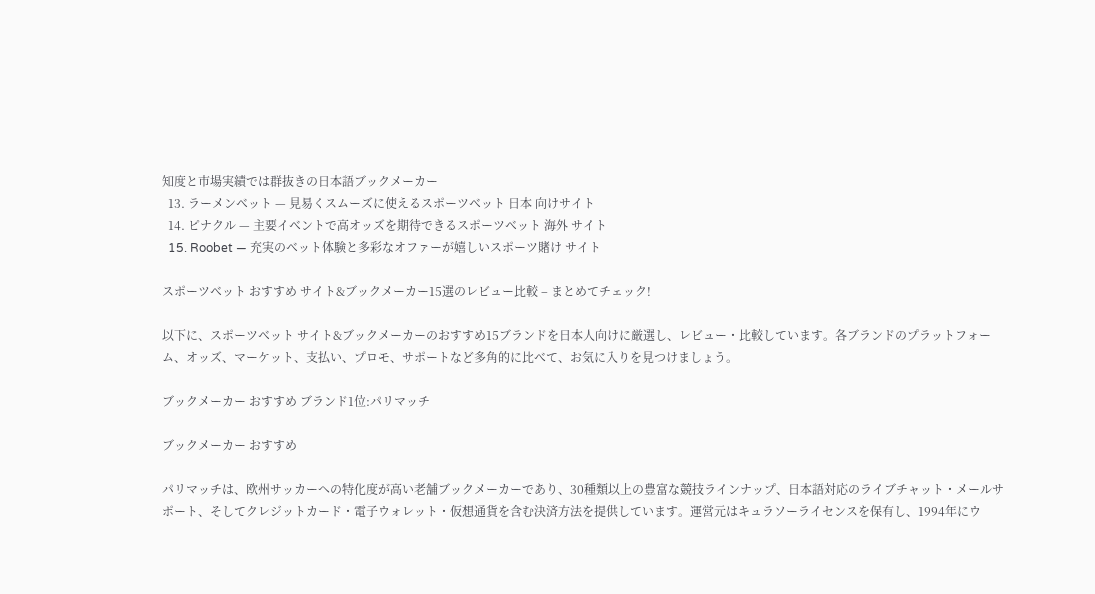知度と市場実績では群抜きの日本語ブックメーカー
  13. ラーメンベット — 見易くスムーズに使えるスポーツベット 日本 向けサイト
  14. ピナクル — 主要イベントで高オッズを期待できるスポーツベット 海外 サイト
  15. Roobet — 充実のベット体験と多彩なオファーが嬉しいスポーツ賭け サイト

スポーツベット おすすめ サイト&ブックメーカー15選のレビュー比較 – まとめてチェック!

以下に、スポーツベット サイト&ブックメーカーのおすすめ15ブランドを日本人向けに厳選し、レビュー・比較しています。各ブランドのプラットフォーム、オッズ、マーケット、支払い、プロモ、サポートなど多角的に比べて、お気に入りを見つけましょう。

ブックメーカー おすすめ ブランド1位:パリマッチ

ブックメーカー おすすめ

パリマッチは、欧州サッカーへの特化度が高い老舗ブックメーカーであり、30種類以上の豊富な競技ラインナップ、日本語対応のライブチャット・メールサポート、そしてクレジットカード・電子ウォレット・仮想通貨を含む決済方法を提供しています。運営元はキュラソーライセンスを保有し、1994年にウ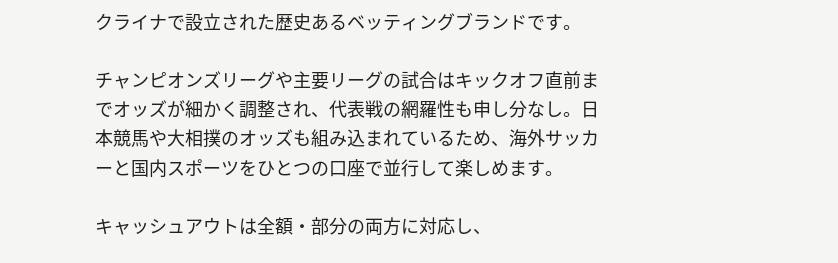クライナで設立された歴史あるベッティングブランドです。

チャンピオンズリーグや主要リーグの試合はキックオフ直前までオッズが細かく調整され、代表戦の網羅性も申し分なし。日本競馬や大相撲のオッズも組み込まれているため、海外サッカーと国内スポーツをひとつの口座で並行して楽しめます。

キャッシュアウトは全額・部分の両方に対応し、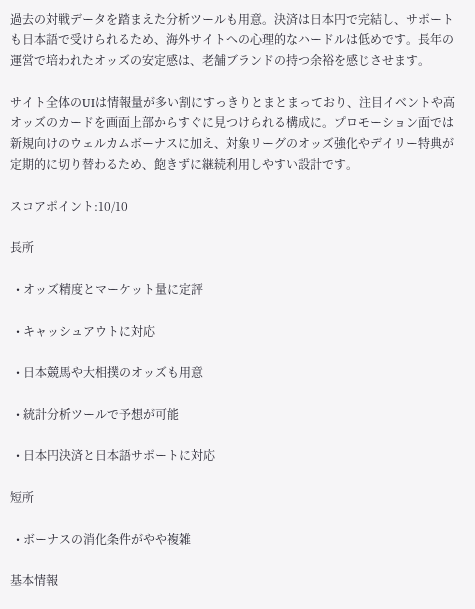過去の対戦データを踏まえた分析ツールも用意。決済は日本円で完結し、サポートも日本語で受けられるため、海外サイトへの心理的なハードルは低めです。長年の運営で培われたオッズの安定感は、老舗ブランドの持つ余裕を感じさせます。

サイト全体のUIは情報量が多い割にすっきりとまとまっており、注目イベントや高オッズのカードを画面上部からすぐに見つけられる構成に。プロモーション面では新規向けのウェルカムボーナスに加え、対象リーグのオッズ強化やデイリー特典が定期的に切り替わるため、飽きずに継続利用しやすい設計です。

スコアポイント:10/10

長所

  • オッズ精度とマーケット量に定評

  • キャッシュアウトに対応

  • 日本競馬や大相撲のオッズも用意

  • 統計分析ツールで予想が可能

  • 日本円決済と日本語サポートに対応

短所

  • ボーナスの消化条件がやや複雑

基本情報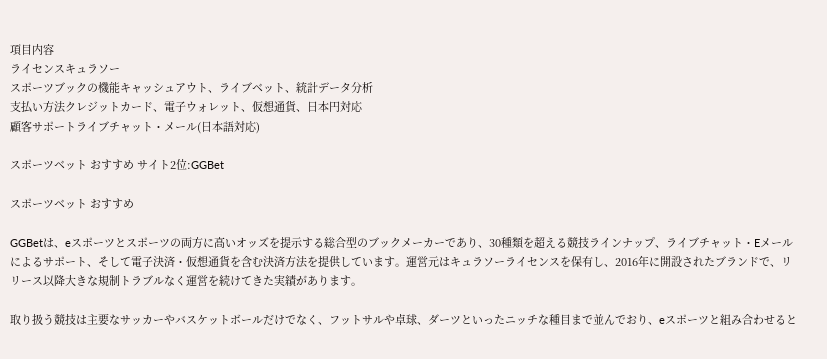項目内容
ライセンスキュラソー
スポーツブックの機能キャッシュアウト、ライブベット、統計データ分析
支払い方法クレジットカード、電子ウォレット、仮想通貨、日本円対応
顧客サポートライブチャット・メール(日本語対応)

スポーツベット おすすめ サイト2位:GGBet

スポーツベット おすすめ

GGBetは、eスポーツとスポーツの両方に高いオッズを提示する総合型のブックメーカーであり、30種類を超える競技ラインナップ、ライブチャット・Eメールによるサポート、そして電子決済・仮想通貨を含む決済方法を提供しています。運営元はキュラソーライセンスを保有し、2016年に開設されたブランドで、リリース以降大きな規制トラブルなく運営を続けてきた実績があります。

取り扱う競技は主要なサッカーやバスケットボールだけでなく、フットサルや卓球、ダーツといったニッチな種目まで並んでおり、eスポーツと組み合わせると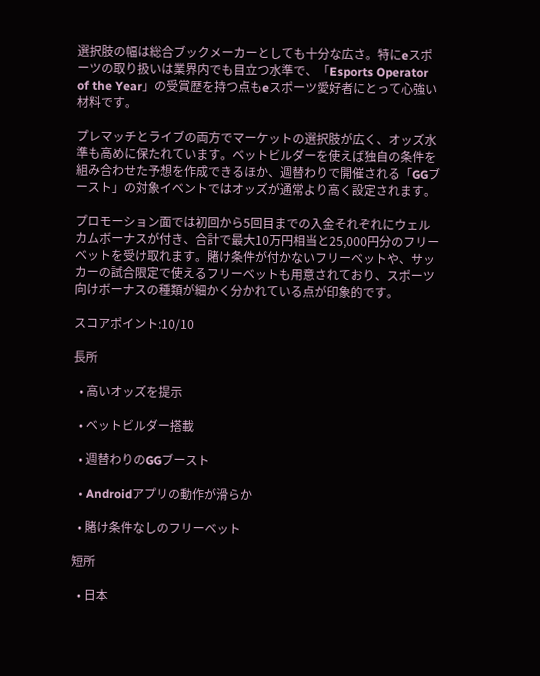選択肢の幅は総合ブックメーカーとしても十分な広さ。特にeスポーツの取り扱いは業界内でも目立つ水準で、「Esports Operator of the Year」の受賞歴を持つ点もeスポーツ愛好者にとって心強い材料です。

プレマッチとライブの両方でマーケットの選択肢が広く、オッズ水準も高めに保たれています。ベットビルダーを使えば独自の条件を組み合わせた予想を作成できるほか、週替わりで開催される「GGブースト」の対象イベントではオッズが通常より高く設定されます。

プロモーション面では初回から5回目までの入金それぞれにウェルカムボーナスが付き、合計で最大10万円相当と25,000円分のフリーベットを受け取れます。賭け条件が付かないフリーベットや、サッカーの試合限定で使えるフリーベットも用意されており、スポーツ向けボーナスの種類が細かく分かれている点が印象的です。

スコアポイント:10/10

長所

  • 高いオッズを提示

  • ベットビルダー搭載

  • 週替わりのGGブースト

  • Androidアプリの動作が滑らか

  • 賭け条件なしのフリーベット

短所

  • 日本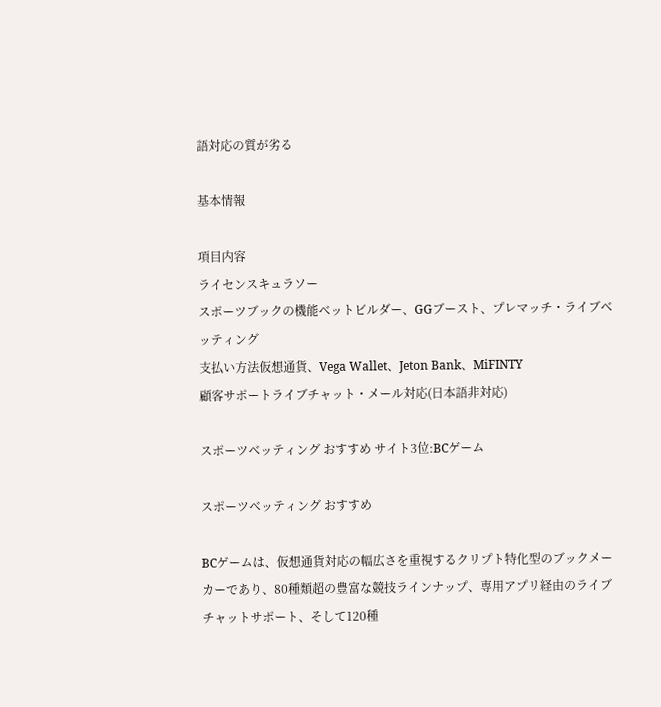語対応の質が劣る

基本情報

項目内容
ライセンスキュラソー
スポーツブックの機能ベットビルダー、GGブースト、プレマッチ・ライブベッティング
支払い方法仮想通貨、Vega Wallet、Jeton Bank、MiFINTY
顧客サポートライブチャット・メール対応(日本語非対応)

スポーツベッティング おすすめ サイト3位:BCゲーム

スポーツベッティング おすすめ

BCゲームは、仮想通貨対応の幅広さを重視するクリプト特化型のブックメーカーであり、80種類超の豊富な競技ラインナップ、専用アプリ経由のライブチャットサポート、そして120種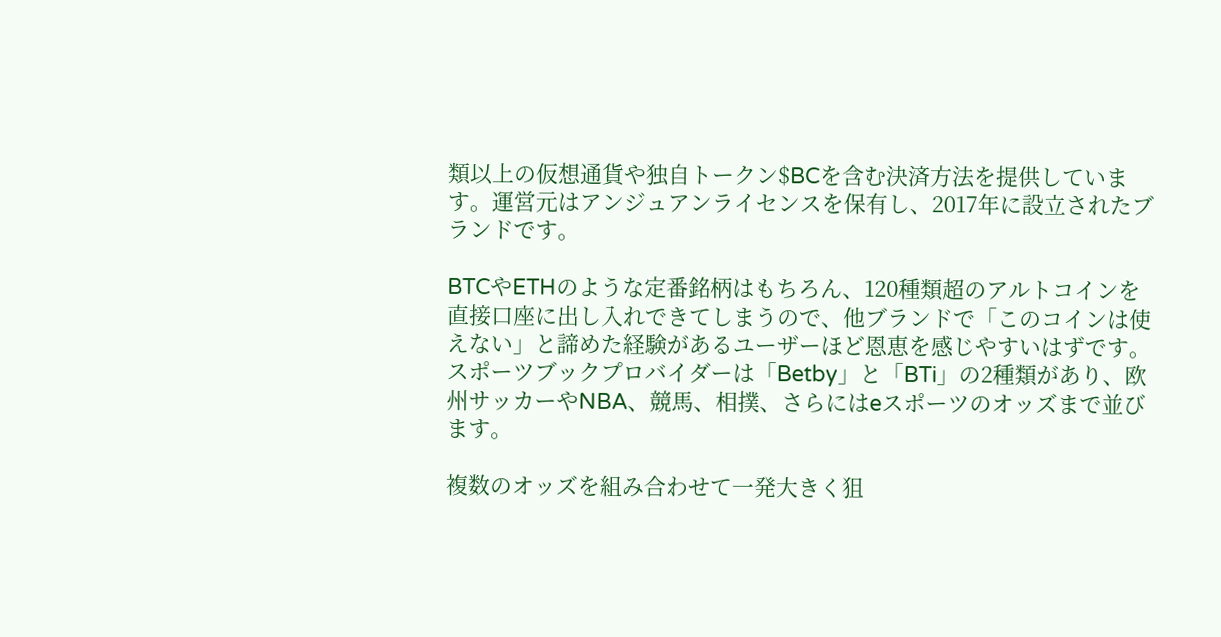類以上の仮想通貨や独自トークン$BCを含む決済方法を提供しています。運営元はアンジュアンライセンスを保有し、2017年に設立されたブランドです。

BTCやETHのような定番銘柄はもちろん、120種類超のアルトコインを直接口座に出し入れできてしまうので、他ブランドで「このコインは使えない」と諦めた経験があるユーザーほど恩恵を感じやすいはずです。スポーツブックプロバイダーは「Betby」と「BTi」の2種類があり、欧州サッカーやNBA、競馬、相撲、さらにはeスポーツのオッズまで並びます。

複数のオッズを組み合わせて一発大きく狙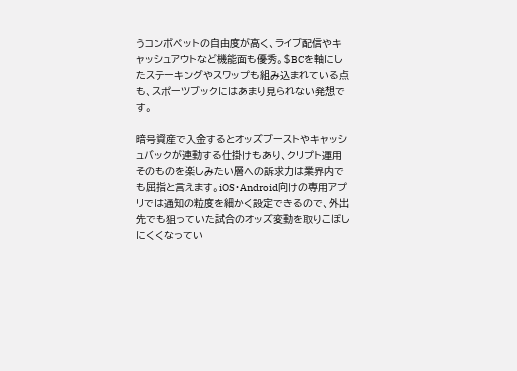うコンボベットの自由度が高く、ライブ配信やキャッシュアウトなど機能面も優秀。$BCを軸にしたステーキングやスワップも組み込まれている点も、スポーツブックにはあまり見られない発想です。

暗号資産で入金するとオッズブーストやキャッシュバックが連動する仕掛けもあり、クリプト運用そのものを楽しみたい層への訴求力は業界内でも屈指と言えます。iOS・Android向けの専用アプリでは通知の粒度を細かく設定できるので、外出先でも狙っていた試合のオッズ変動を取りこぼしにくくなってい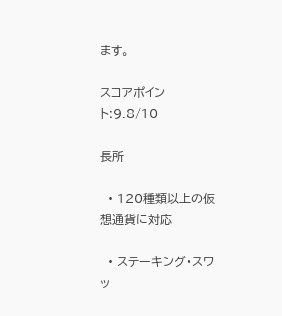ます。

スコアポイント:9.8/10

長所

  • 120種類以上の仮想通貨に対応

  • ステーキング・スワッ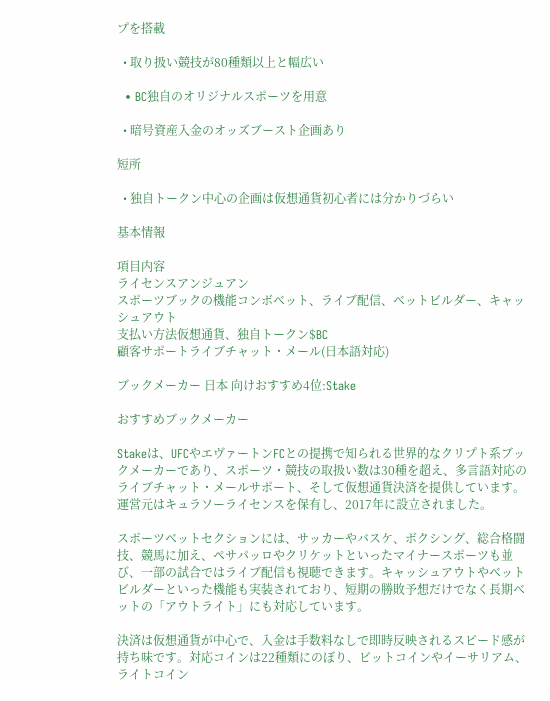プを搭載

  • 取り扱い競技が80種類以上と幅広い

  • BC独自のオリジナルスポーツを用意

  • 暗号資産入金のオッズブースト企画あり

短所

  • 独自トークン中心の企画は仮想通貨初心者には分かりづらい

基本情報

項目内容
ライセンスアンジュアン
スポーツブックの機能コンボベット、ライブ配信、ベットビルダー、キャッシュアウト
支払い方法仮想通貨、独自トークン$BC
顧客サポートライブチャット・メール(日本語対応)

ブックメーカー 日本 向けおすすめ4位:Stake

おすすめブックメーカー

Stakeは、UFCやエヴァートンFCとの提携で知られる世界的なクリプト系ブックメーカーであり、スポーツ・競技の取扱い数は30種を超え、多言語対応のライブチャット・メールサポート、そして仮想通貨決済を提供しています。運営元はキュラソーライセンスを保有し、2017年に設立されました。

スポーツベットセクションには、サッカーやバスケ、ボクシング、総合格闘技、競馬に加え、ペサパッロやクリケットといったマイナースポーツも並び、一部の試合ではライブ配信も視聴できます。キャッシュアウトやベットビルダーといった機能も実装されており、短期の勝敗予想だけでなく長期ベットの「アウトライト」にも対応しています。

決済は仮想通貨が中心で、入金は手数料なしで即時反映されるスピード感が持ち味です。対応コインは22種類にのぼり、ビットコインやイーサリアム、ライトコイン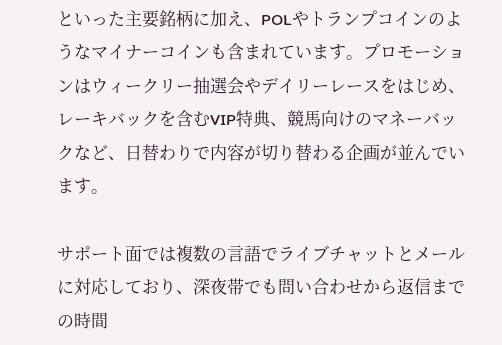といった主要銘柄に加え、POLやトランプコインのようなマイナーコインも含まれています。プロモーションはウィークリー抽選会やデイリーレースをはじめ、レーキバックを含むVIP特典、競馬向けのマネーバックなど、日替わりで内容が切り替わる企画が並んでいます。

サポート面では複数の言語でライブチャットとメールに対応しており、深夜帯でも問い合わせから返信までの時間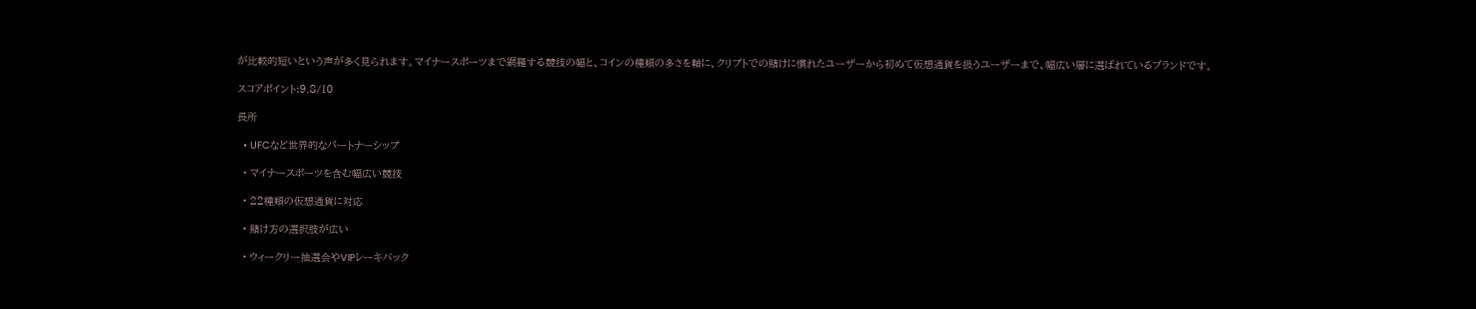が比較的短いという声が多く見られます。マイナースポーツまで網羅する競技の幅と、コインの種類の多さを軸に、クリプトでの賭けに慣れたユーザーから初めて仮想通貨を扱うユーザーまで、幅広い層に選ばれているブランドです。

スコアポイント:9.8/10

長所

  • UFCなど世界的なパートナーシップ

  • マイナースポーツを含む幅広い競技

  • 22種類の仮想通貨に対応

  • 賭け方の選択肢が広い

  • ウィークリー抽選会やVIPレーキバック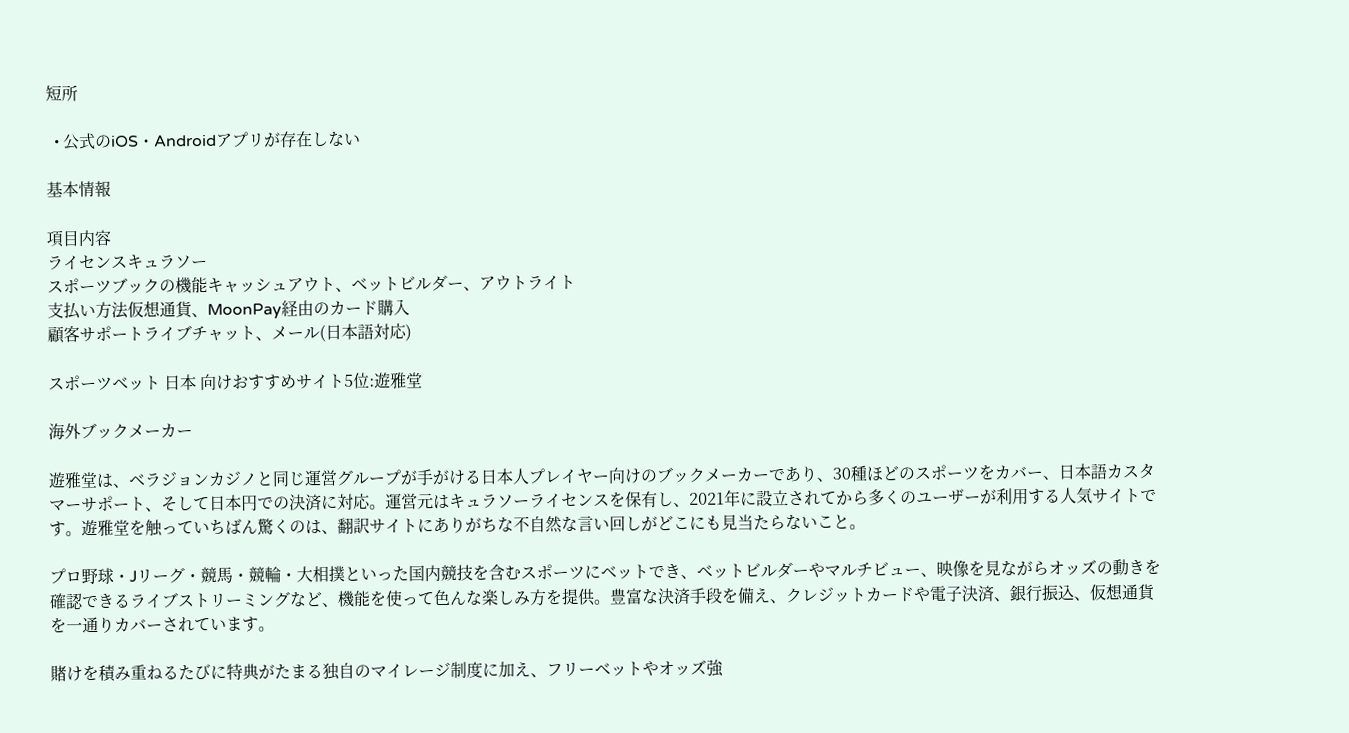短所

  • 公式のiOS・Androidアプリが存在しない

基本情報

項目内容
ライセンスキュラソー
スポーツブックの機能キャッシュアウト、ベットビルダー、アウトライト
支払い方法仮想通貨、MoonPay経由のカード購入
顧客サポートライブチャット、メール(日本語対応)

スポーツベット 日本 向けおすすめサイト5位:遊雅堂

海外ブックメーカー

遊雅堂は、ベラジョンカジノと同じ運営グループが手がける日本人プレイヤー向けのブックメーカーであり、30種ほどのスポーツをカバー、日本語カスタマーサポート、そして日本円での決済に対応。運営元はキュラソーライセンスを保有し、2021年に設立されてから多くのユーザーが利用する人気サイトです。遊雅堂を触っていちばん驚くのは、翻訳サイトにありがちな不自然な言い回しがどこにも見当たらないこと。

プロ野球・Jリーグ・競馬・競輪・大相撲といった国内競技を含むスポーツにベットでき、ベットビルダーやマルチビュー、映像を見ながらオッズの動きを確認できるライブストリーミングなど、機能を使って色んな楽しみ方を提供。豊富な決済手段を備え、クレジットカードや電子決済、銀行振込、仮想通貨を一通りカバーされています。

賭けを積み重ねるたびに特典がたまる独自のマイレージ制度に加え、フリーベットやオッズ強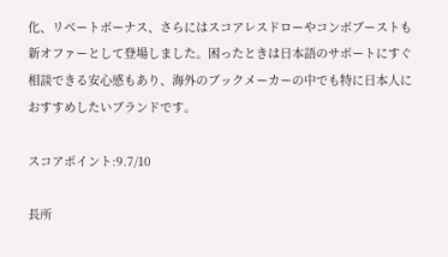化、リベートボーナス、さらにはスコアレスドローやコンボブーストも新オファーとして登場しました。困ったときは日本語のサポートにすぐ相談できる安心感もあり、海外のブックメーカーの中でも特に日本人におすすめしたいブランドです。

スコアポイント:9.7/10

長所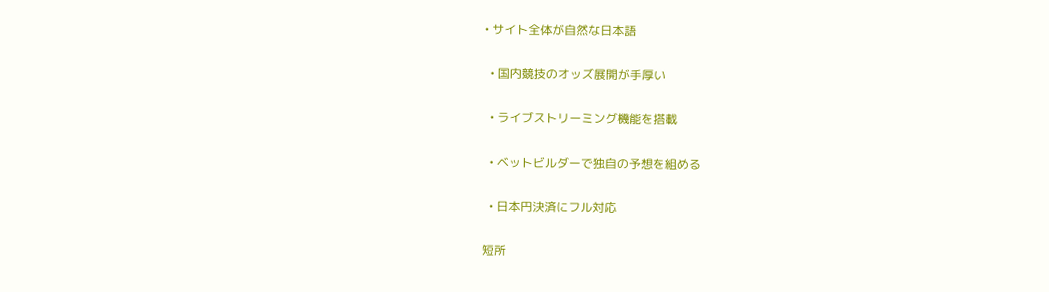• サイト全体が自然な日本語

  • 国内競技のオッズ展開が手厚い

  • ライブストリーミング機能を搭載

  • ベットビルダーで独自の予想を組める

  • 日本円決済にフル対応

短所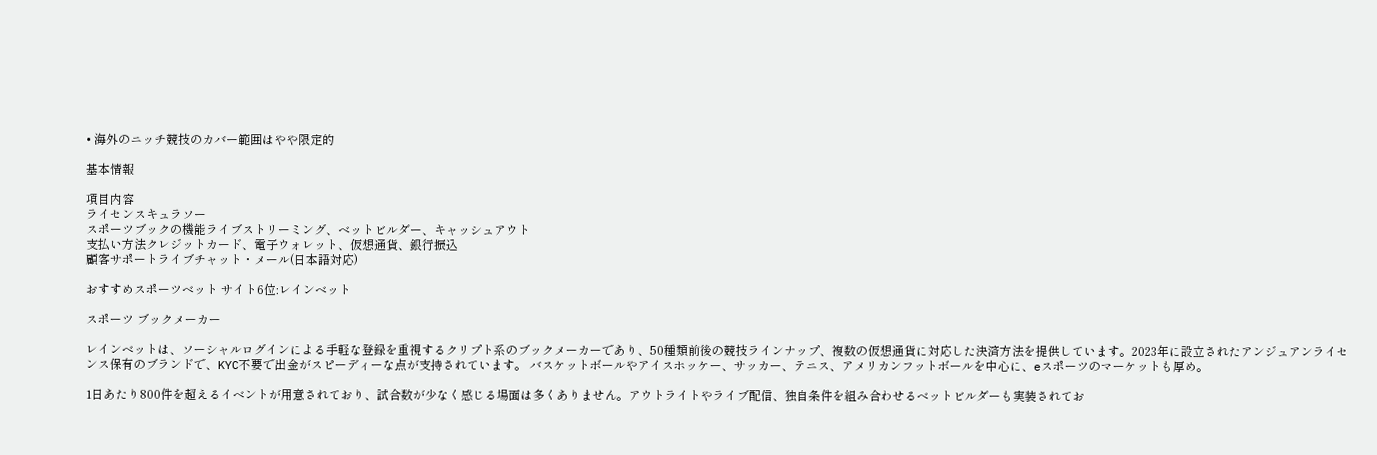• 海外のニッチ競技のカバー範囲はやや限定的

基本情報

項目内容
ライセンスキュラソー
スポーツブックの機能ライブストリーミング、ベットビルダー、キャッシュアウト
支払い方法クレジットカード、電子ウォレット、仮想通貨、銀行振込
顧客サポートライブチャット・メール(日本語対応)

おすすめスポーツベット サイト6位:レインベット

スポーツ ブックメーカー

レインベットは、ソーシャルログインによる手軽な登録を重視するクリプト系のブックメーカーであり、50種類前後の競技ラインナップ、複数の仮想通貨に対応した決済方法を提供しています。2023年に設立されたアンジュアンライセンス保有のブランドで、KYC不要で出金がスピーディーな点が支持されています。 バスケットボールやアイスホッケー、サッカー、テニス、アメリカンフットボールを中心に、eスポーツのマーケットも厚め。

1日あたり800件を超えるイベントが用意されており、試合数が少なく感じる場面は多くありません。アウトライトやライブ配信、独自条件を組み合わせるベットビルダーも実装されてお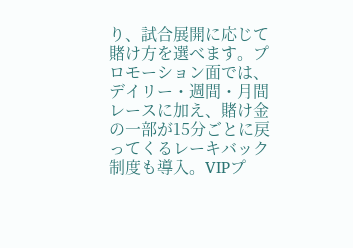り、試合展開に応じて賭け方を選べます。プロモーション面では、デイリー・週間・月間レースに加え、賭け金の一部が15分ごとに戻ってくるレーキバック制度も導入。VIPプ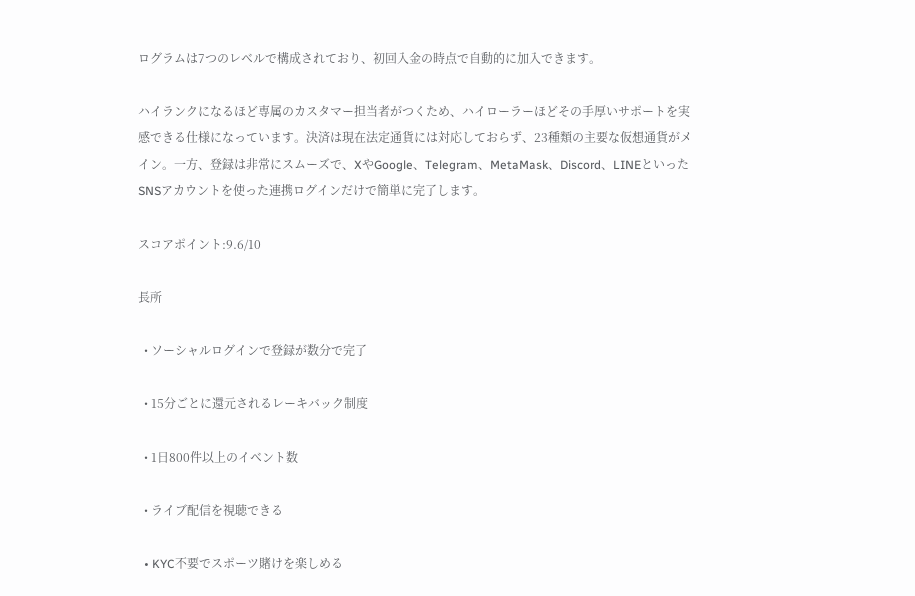ログラムは7つのレベルで構成されており、初回入金の時点で自動的に加入できます。

ハイランクになるほど専属のカスタマー担当者がつくため、ハイローラーほどその手厚いサポートを実感できる仕様になっています。決済は現在法定通貨には対応しておらず、23種類の主要な仮想通貨がメイン。一方、登録は非常にスムーズで、XやGoogle、Telegram、MetaMask、Discord、LINEといったSNSアカウントを使った連携ログインだけで簡単に完了します。

スコアポイント:9.6/10

長所

  • ソーシャルログインで登録が数分で完了

  • 15分ごとに還元されるレーキバック制度

  • 1日800件以上のイベント数

  • ライブ配信を視聴できる

  • KYC不要でスポーツ賭けを楽しめる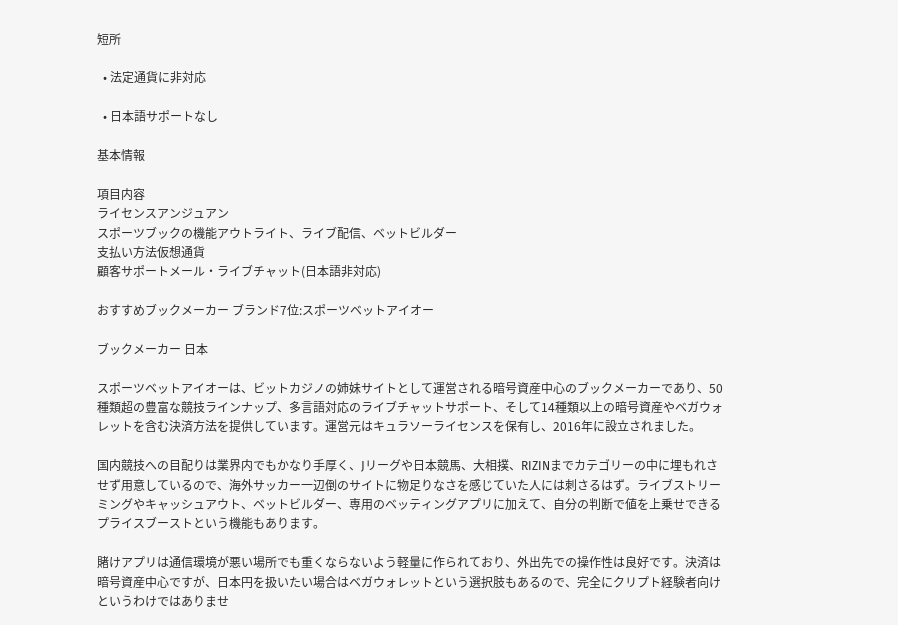短所

  • 法定通貨に非対応

  • 日本語サポートなし

基本情報

項目内容
ライセンスアンジュアン
スポーツブックの機能アウトライト、ライブ配信、ベットビルダー
支払い方法仮想通貨
顧客サポートメール・ライブチャット(日本語非対応)

おすすめブックメーカー ブランド7位:スポーツベットアイオー

ブックメーカー 日本

スポーツベットアイオーは、ビットカジノの姉妹サイトとして運営される暗号資産中心のブックメーカーであり、50種類超の豊富な競技ラインナップ、多言語対応のライブチャットサポート、そして14種類以上の暗号資産やベガウォレットを含む決済方法を提供しています。運営元はキュラソーライセンスを保有し、2016年に設立されました。

国内競技への目配りは業界内でもかなり手厚く、Jリーグや日本競馬、大相撲、RIZINまでカテゴリーの中に埋もれさせず用意しているので、海外サッカー一辺倒のサイトに物足りなさを感じていた人には刺さるはず。ライブストリーミングやキャッシュアウト、ベットビルダー、専用のベッティングアプリに加えて、自分の判断で値を上乗せできるプライスブーストという機能もあります。

賭けアプリは通信環境が悪い場所でも重くならないよう軽量に作られており、外出先での操作性は良好です。決済は暗号資産中心ですが、日本円を扱いたい場合はベガウォレットという選択肢もあるので、完全にクリプト経験者向けというわけではありませ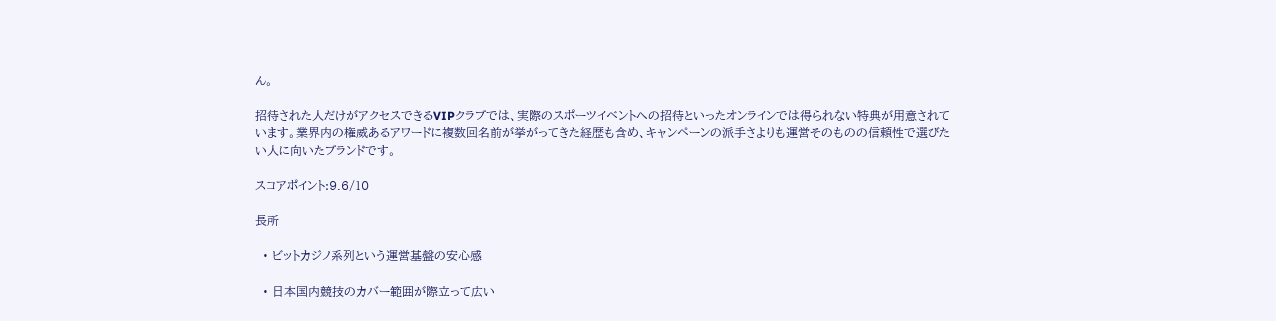ん。

招待された人だけがアクセスできるVIPクラブでは、実際のスポーツイベントへの招待といったオンラインでは得られない特典が用意されています。業界内の権威あるアワードに複数回名前が挙がってきた経歴も含め、キャンペーンの派手さよりも運営そのものの信頼性で選びたい人に向いたブランドです。

スコアポイント:9.6/10

長所

  • ビットカジノ系列という運営基盤の安心感

  • 日本国内競技のカバー範囲が際立って広い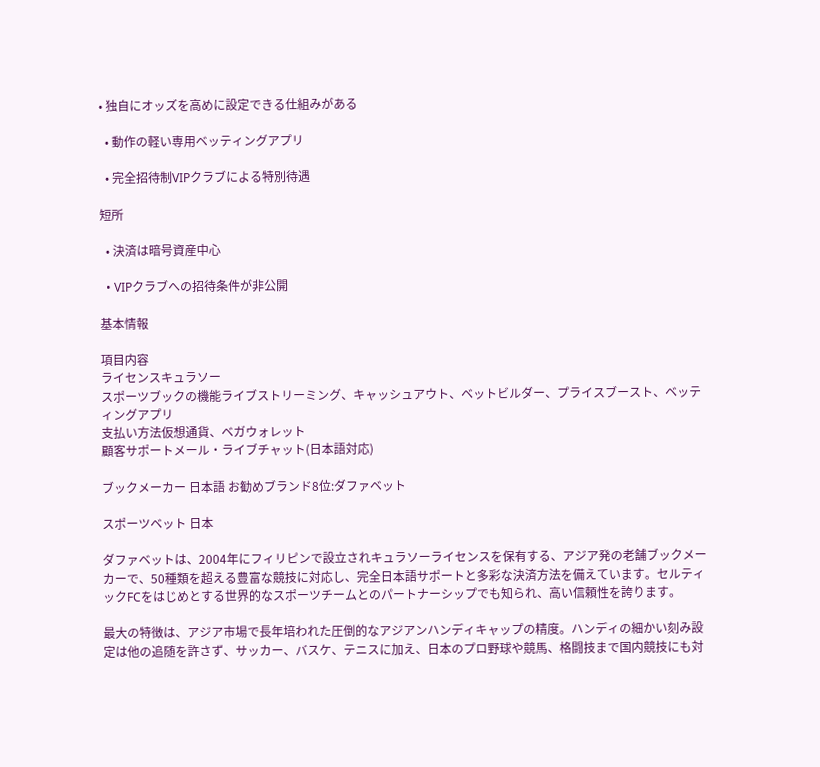• 独自にオッズを高めに設定できる仕組みがある

  • 動作の軽い専用ベッティングアプリ

  • 完全招待制VIPクラブによる特別待遇

短所

  • 決済は暗号資産中心

  • VIPクラブへの招待条件が非公開

基本情報

項目内容
ライセンスキュラソー
スポーツブックの機能ライブストリーミング、キャッシュアウト、ベットビルダー、プライスブースト、ベッティングアプリ
支払い方法仮想通貨、ベガウォレット
顧客サポートメール・ライブチャット(日本語対応)

ブックメーカー 日本語 お勧めブランド8位:ダファベット

スポーツベット 日本

ダファベットは、2004年にフィリピンで設立されキュラソーライセンスを保有する、アジア発の老舗ブックメーカーで、50種類を超える豊富な競技に対応し、完全日本語サポートと多彩な決済方法を備えています。セルティックFCをはじめとする世界的なスポーツチームとのパートナーシップでも知られ、高い信頼性を誇ります。

最大の特徴は、アジア市場で長年培われた圧倒的なアジアンハンディキャップの精度。ハンディの細かい刻み設定は他の追随を許さず、サッカー、バスケ、テニスに加え、日本のプロ野球や競馬、格闘技まで国内競技にも対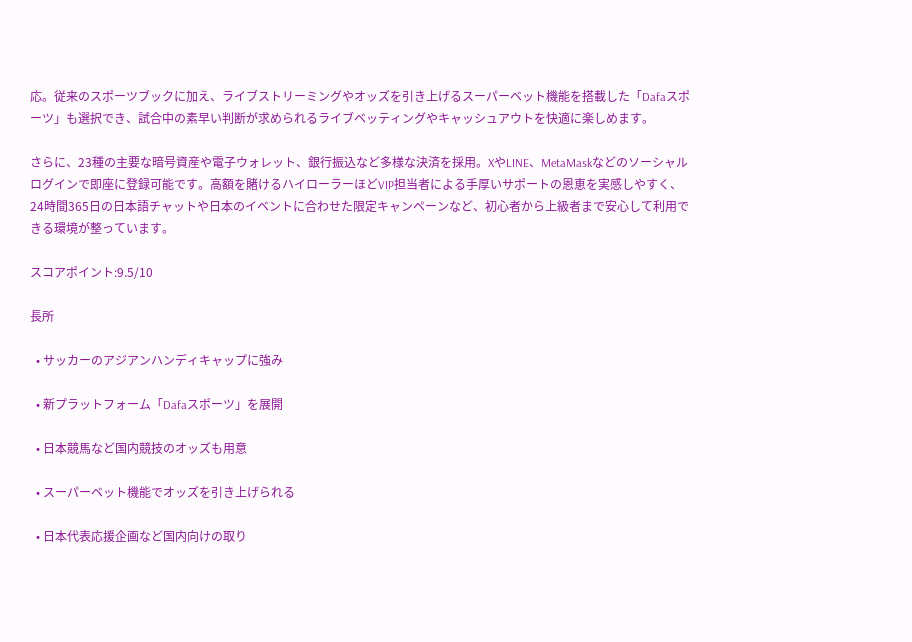応。従来のスポーツブックに加え、ライブストリーミングやオッズを引き上げるスーパーベット機能を搭載した「Dafaスポーツ」も選択でき、試合中の素早い判断が求められるライブベッティングやキャッシュアウトを快適に楽しめます。

さらに、23種の主要な暗号資産や電子ウォレット、銀行振込など多様な決済を採用。XやLINE、MetaMaskなどのソーシャルログインで即座に登録可能です。高額を賭けるハイローラーほどVIP担当者による手厚いサポートの恩恵を実感しやすく、24時間365日の日本語チャットや日本のイベントに合わせた限定キャンペーンなど、初心者から上級者まで安心して利用できる環境が整っています。

スコアポイント:9.5/10

長所

  • サッカーのアジアンハンディキャップに強み

  • 新プラットフォーム「Dafaスポーツ」を展開

  • 日本競馬など国内競技のオッズも用意

  • スーパーベット機能でオッズを引き上げられる

  • 日本代表応援企画など国内向けの取り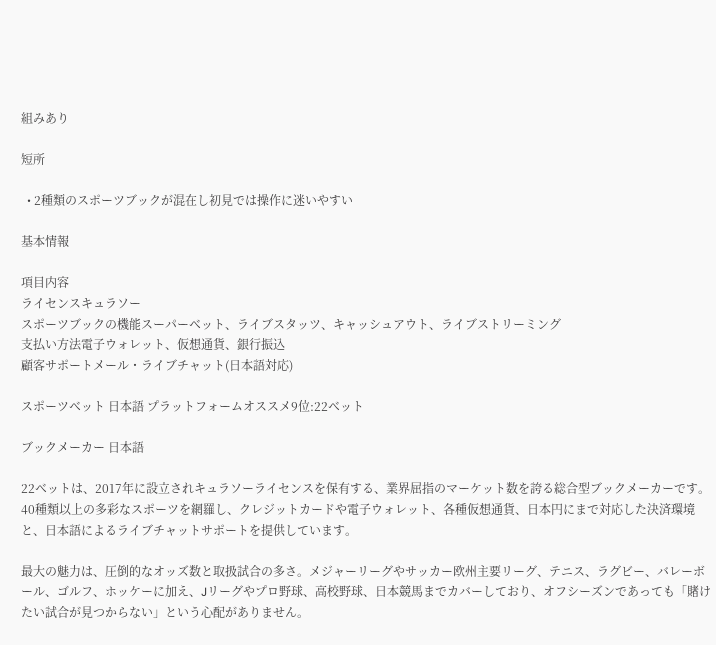組みあり

短所

  • 2種類のスポーツブックが混在し初見では操作に迷いやすい

基本情報

項目内容
ライセンスキュラソー
スポーツブックの機能スーパーベット、ライブスタッツ、キャッシュアウト、ライブストリーミング
支払い方法電子ウォレット、仮想通貨、銀行振込
顧客サポートメール・ライブチャット(日本語対応)

スポーツベット 日本語 プラットフォームオススメ9位:22ベット

ブックメーカー 日本語

22ベットは、2017年に設立されキュラソーライセンスを保有する、業界屈指のマーケット数を誇る総合型ブックメーカーです。40種類以上の多彩なスポーツを網羅し、クレジットカードや電子ウォレット、各種仮想通貨、日本円にまで対応した決済環境と、日本語によるライブチャットサポートを提供しています。

最大の魅力は、圧倒的なオッズ数と取扱試合の多さ。メジャーリーグやサッカー欧州主要リーグ、テニス、ラグビー、バレーボール、ゴルフ、ホッケーに加え、Jリーグやプロ野球、高校野球、日本競馬までカバーしており、オフシーズンであっても「賭けたい試合が見つからない」という心配がありません。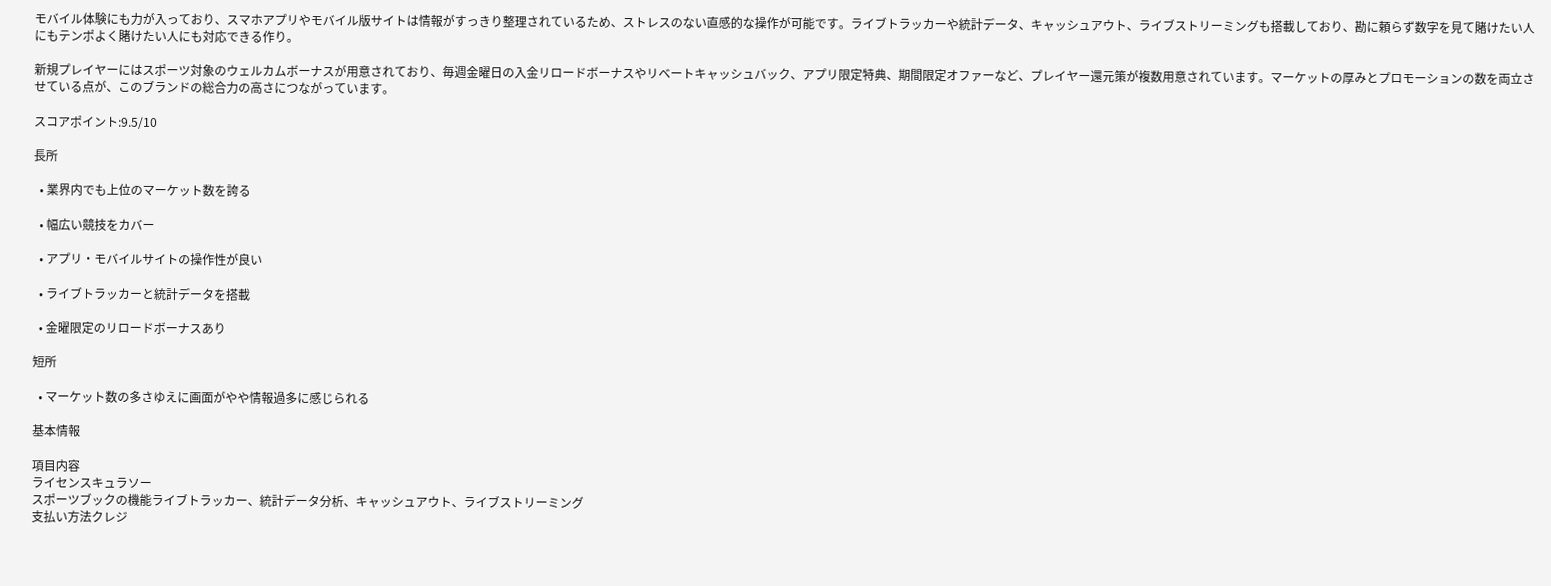モバイル体験にも力が入っており、スマホアプリやモバイル版サイトは情報がすっきり整理されているため、ストレスのない直感的な操作が可能です。ライブトラッカーや統計データ、キャッシュアウト、ライブストリーミングも搭載しており、勘に頼らず数字を見て賭けたい人にもテンポよく賭けたい人にも対応できる作り。

新規プレイヤーにはスポーツ対象のウェルカムボーナスが用意されており、毎週金曜日の入金リロードボーナスやリベートキャッシュバック、アプリ限定特典、期間限定オファーなど、プレイヤー還元策が複数用意されています。マーケットの厚みとプロモーションの数を両立させている点が、このブランドの総合力の高さにつながっています。

スコアポイント:9.5/10

長所

  • 業界内でも上位のマーケット数を誇る

  • 幅広い競技をカバー

  • アプリ・モバイルサイトの操作性が良い

  • ライブトラッカーと統計データを搭載

  • 金曜限定のリロードボーナスあり

短所

  • マーケット数の多さゆえに画面がやや情報過多に感じられる

基本情報

項目内容
ライセンスキュラソー
スポーツブックの機能ライブトラッカー、統計データ分析、キャッシュアウト、ライブストリーミング
支払い方法クレジ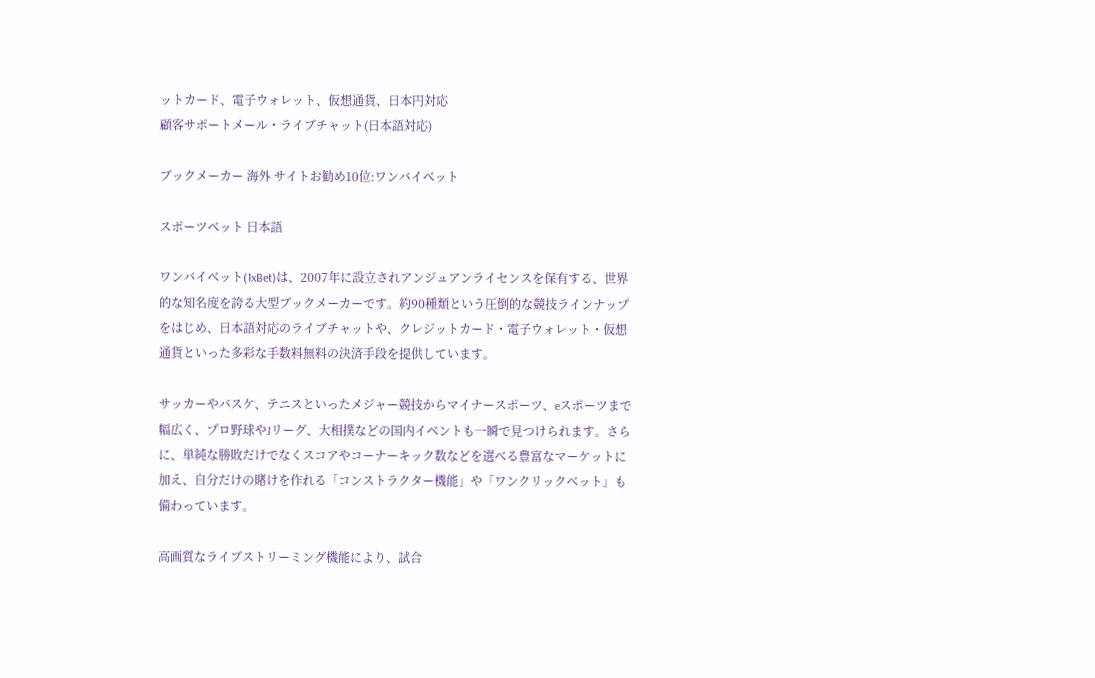ットカード、電子ウォレット、仮想通貨、日本円対応
顧客サポートメール・ライブチャット(日本語対応)

ブックメーカー 海外 サイトお勧め10位:ワンバイベット

スポーツベット 日本語

ワンバイベット(1xBet)は、2007年に設立されアンジュアンライセンスを保有する、世界的な知名度を誇る大型ブックメーカーです。約90種類という圧倒的な競技ラインナップをはじめ、日本語対応のライブチャットや、クレジットカード・電子ウォレット・仮想通貨といった多彩な手数料無料の決済手段を提供しています。

サッカーやバスケ、テニスといったメジャー競技からマイナースポーツ、eスポーツまで幅広く、プロ野球やJリーグ、大相撲などの国内イベントも一瞬で見つけられます。さらに、単純な勝敗だけでなくスコアやコーナーキック数などを選べる豊富なマーケットに加え、自分だけの賭けを作れる「コンストラクター機能」や「ワンクリックベット」も備わっています。

高画質なライブストリーミング機能により、試合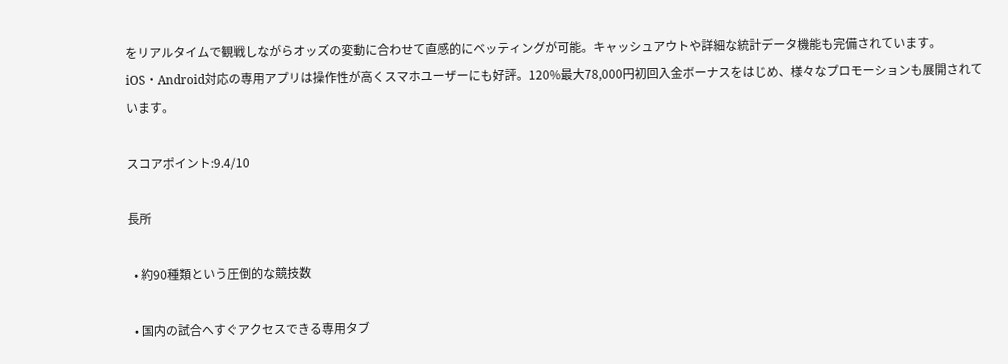をリアルタイムで観戦しながらオッズの変動に合わせて直感的にベッティングが可能。キャッシュアウトや詳細な統計データ機能も完備されています。iOS・Android対応の専用アプリは操作性が高くスマホユーザーにも好評。120%最大78,000円初回入金ボーナスをはじめ、様々なプロモーションも展開されています。

スコアポイント:9.4/10

長所

  • 約90種類という圧倒的な競技数

  • 国内の試合へすぐアクセスできる専用タブ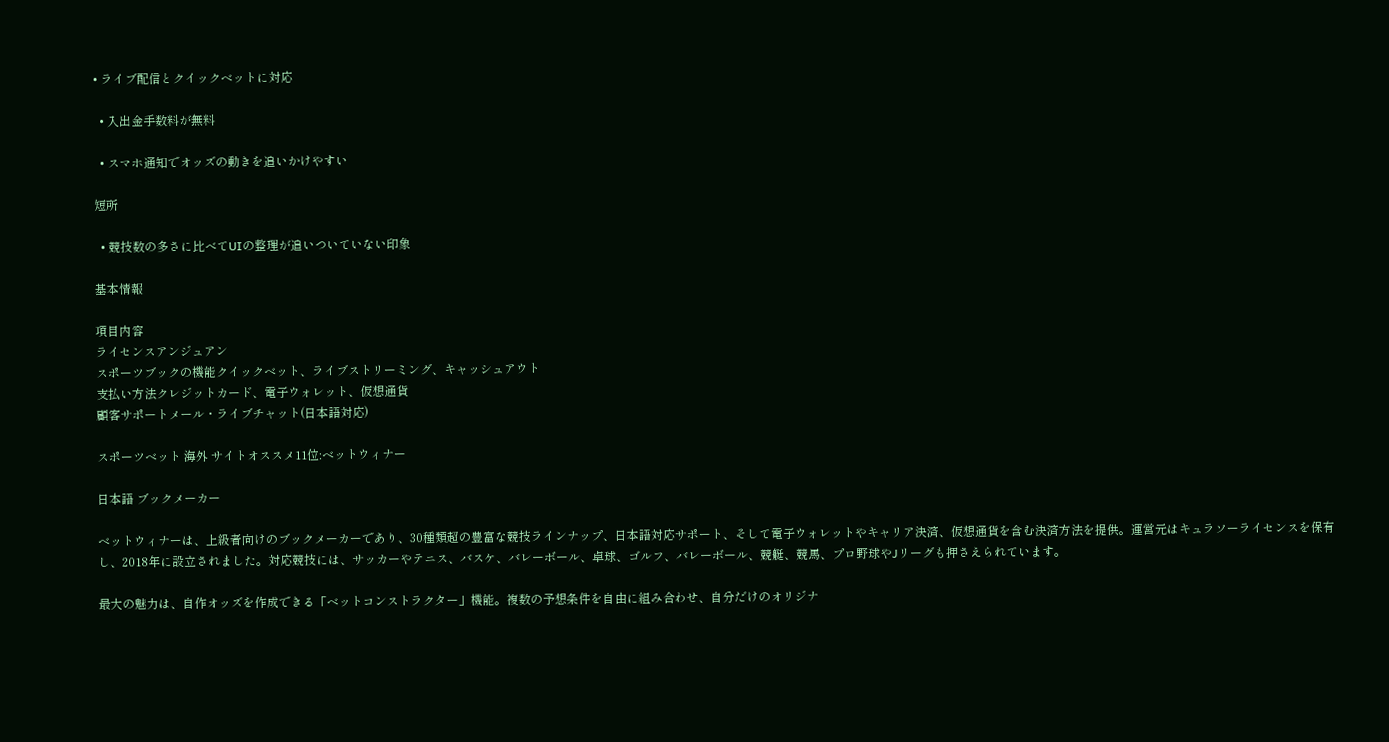• ライブ配信とクイックベットに対応

  • 入出金手数料が無料

  • スマホ通知でオッズの動きを追いかけやすい

短所

  • 競技数の多さに比べてUIの整理が追いついていない印象

基本情報

項目内容
ライセンスアンジュアン
スポーツブックの機能クイックベット、ライブストリーミング、キャッシュアウト
支払い方法クレジットカード、電子ウォレット、仮想通貨
顧客サポートメール・ライブチャット(日本語対応)

スポーツベット 海外 サイトオススメ11位:ベットウィナー

日本語 ブックメーカー

ベットウィナーは、上級者向けのブックメーカーであり、30種類超の豊富な競技ラインナップ、日本語対応サポート、そして電子ウォレットやキャリア決済、仮想通貨を含む決済方法を提供。運営元はキュラソーライセンスを保有し、2018年に設立されました。対応競技には、サッカーやテニス、バスケ、バレーボール、卓球、ゴルフ、バレーボール、競艇、競馬、プロ野球やJリーグも押さえられています。

最大の魅力は、自作オッズを作成できる「ベットコンストラクター」機能。複数の予想条件を自由に組み合わせ、自分だけのオリジナ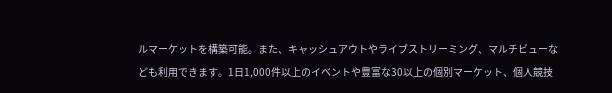ルマーケットを構築可能。また、キャッシュアウトやライブストリーミング、マルチビューなども利用できます。1日1,000件以上のイベントや豊富な30以上の個別マーケット、個人競技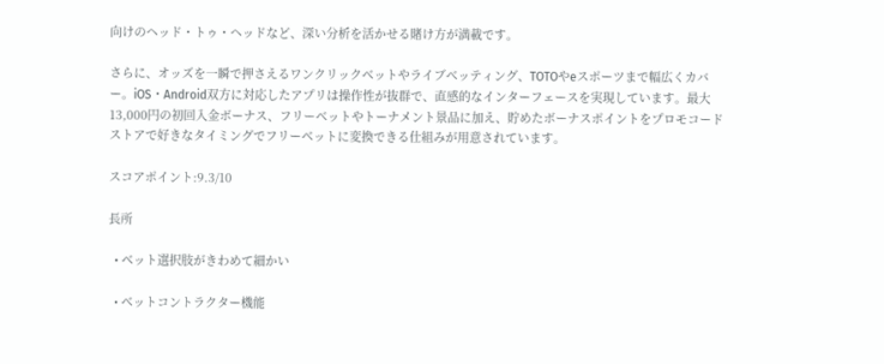向けのヘッド・トゥ・ヘッドなど、深い分析を活かせる賭け方が満載です。

さらに、オッズを一瞬で押さえるワンクリックベットやライブベッティング、TOTOやeスポーツまで幅広くカバー。iOS・Android双方に対応したアプリは操作性が抜群で、直感的なインターフェースを実現しています。最大13,000円の初回入金ボーナス、フリーベットやトーナメント景品に加え、貯めたボーナスポイントをプロモコードストアで好きなタイミングでフリーベットに変換できる仕組みが用意されています。

スコアポイント:9.3/10

長所

  • ベット選択肢がきわめて細かい

  • ベットコントラクター機能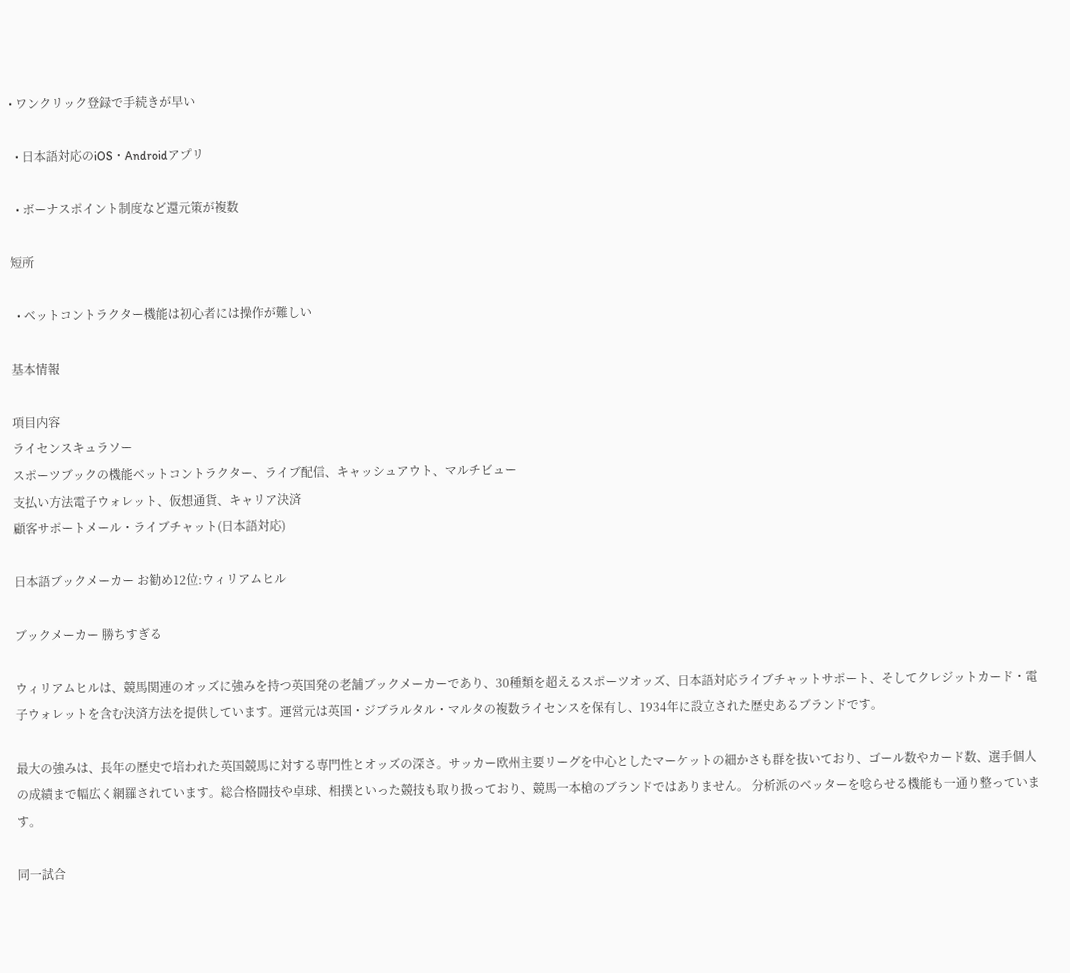• ワンクリック登録で手続きが早い

  • 日本語対応のiOS・Androidアプリ

  • ボーナスポイント制度など還元策が複数

短所

  • ベットコントラクター機能は初心者には操作が難しい

基本情報

項目内容
ライセンスキュラソー
スポーツブックの機能ベットコントラクター、ライブ配信、キャッシュアウト、マルチビュー
支払い方法電子ウォレット、仮想通貨、キャリア決済
顧客サポートメール・ライブチャット(日本語対応)

日本語ブックメーカー お勧め12位:ウィリアムヒル

ブックメーカー 勝ちすぎる

ウィリアムヒルは、競馬関連のオッズに強みを持つ英国発の老舗ブックメーカーであり、30種類を超えるスポーツオッズ、日本語対応ライブチャットサポート、そしてクレジットカード・電子ウォレットを含む決済方法を提供しています。運営元は英国・ジブラルタル・マルタの複数ライセンスを保有し、1934年に設立された歴史あるブランドです。

最大の強みは、長年の歴史で培われた英国競馬に対する専門性とオッズの深さ。サッカー欧州主要リーグを中心としたマーケットの細かさも群を抜いており、ゴール数やカード数、選手個人の成績まで幅広く網羅されています。総合格闘技や卓球、相撲といった競技も取り扱っており、競馬一本槍のブランドではありません。 分析派のベッターを唸らせる機能も一通り整っています。

同一試合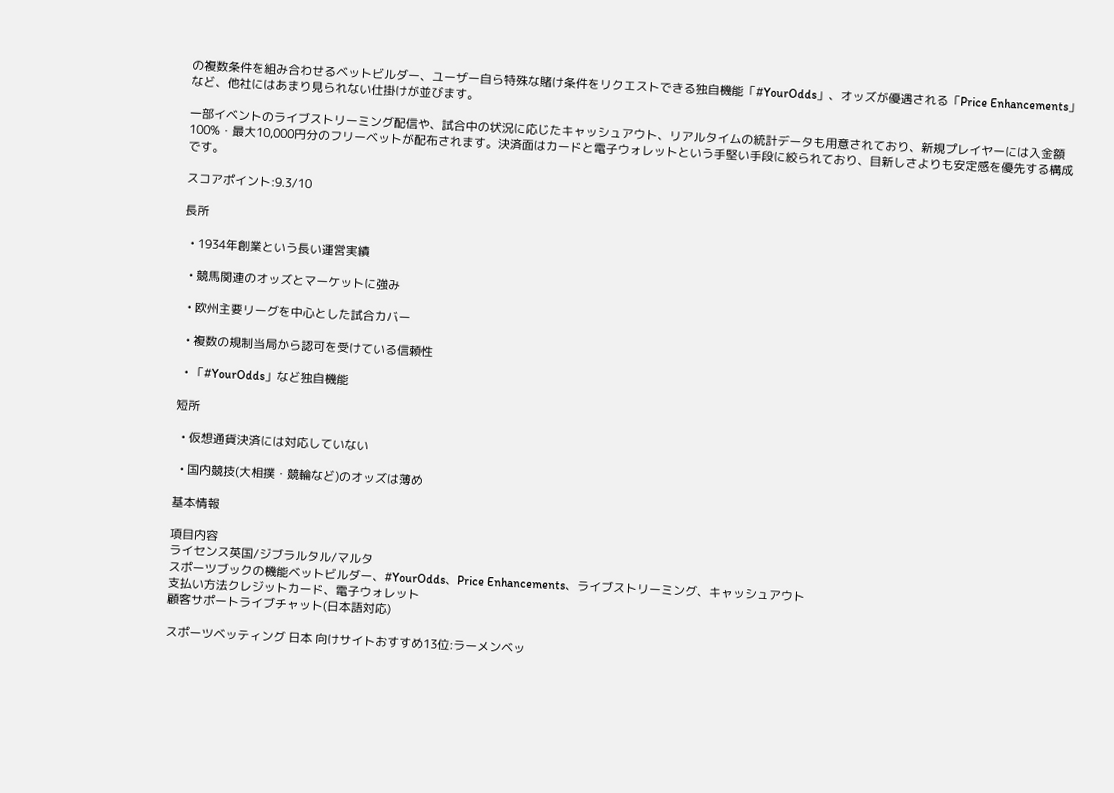の複数条件を組み合わせるベットビルダー、ユーザー自ら特殊な賭け条件をリクエストできる独自機能「#YourOdds」、オッズが優遇される「Price Enhancements」など、他社にはあまり見られない仕掛けが並びます。

一部イベントのライブストリーミング配信や、試合中の状況に応じたキャッシュアウト、リアルタイムの統計データも用意されており、新規プレイヤーには入金額100%・最大10,000円分のフリーベットが配布されます。決済面はカードと電子ウォレットという手堅い手段に絞られており、目新しさよりも安定感を優先する構成です。

スコアポイント:9.3/10

長所

  • 1934年創業という長い運営実績

  • 競馬関連のオッズとマーケットに強み

  • 欧州主要リーグを中心とした試合カバー

  • 複数の規制当局から認可を受けている信頼性

  • 「#YourOdds」など独自機能

短所

  • 仮想通貨決済には対応していない

  • 国内競技(大相撲・競輪など)のオッズは薄め

基本情報

項目内容
ライセンス英国/ジブラルタル/マルタ
スポーツブックの機能ベットビルダー、#YourOdds、Price Enhancements、ライブストリーミング、キャッシュアウト
支払い方法クレジットカード、電子ウォレット
顧客サポートライブチャット(日本語対応)

スポーツベッティング 日本 向けサイトおすすめ13位:ラーメンベッ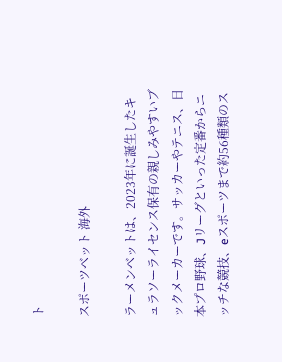ト

スポーツベット 海外

ラーメンベットは、2023年に誕生したキュラソーライセンス保有の親しみやすいブックメーカーです。サッカーやテニス、日本プロ野球、Jリーグといった定番からニッチな競技、eスポーツまで約56種類のス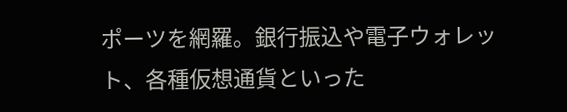ポーツを網羅。銀行振込や電子ウォレット、各種仮想通貨といった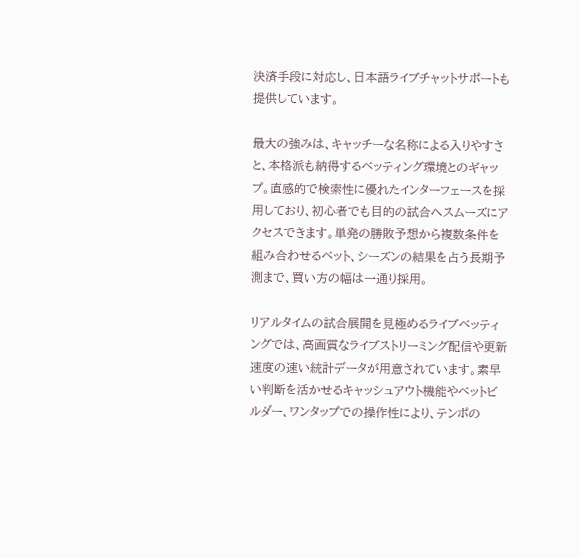決済手段に対応し、日本語ライブチャットサポートも提供しています。

最大の強みは、キャッチーな名称による入りやすさと、本格派も納得するベッティング環境とのギャップ。直感的で検索性に優れたインターフェースを採用しており、初心者でも目的の試合へスムーズにアクセスできます。単発の勝敗予想から複数条件を組み合わせるベット、シーズンの結果を占う長期予測まで、買い方の幅は一通り採用。

リアルタイムの試合展開を見極めるライブベッティングでは、高画質なライブストリーミング配信や更新速度の速い統計データが用意されています。素早い判断を活かせるキャッシュアウト機能やベットビルダー、ワンタップでの操作性により、テンポの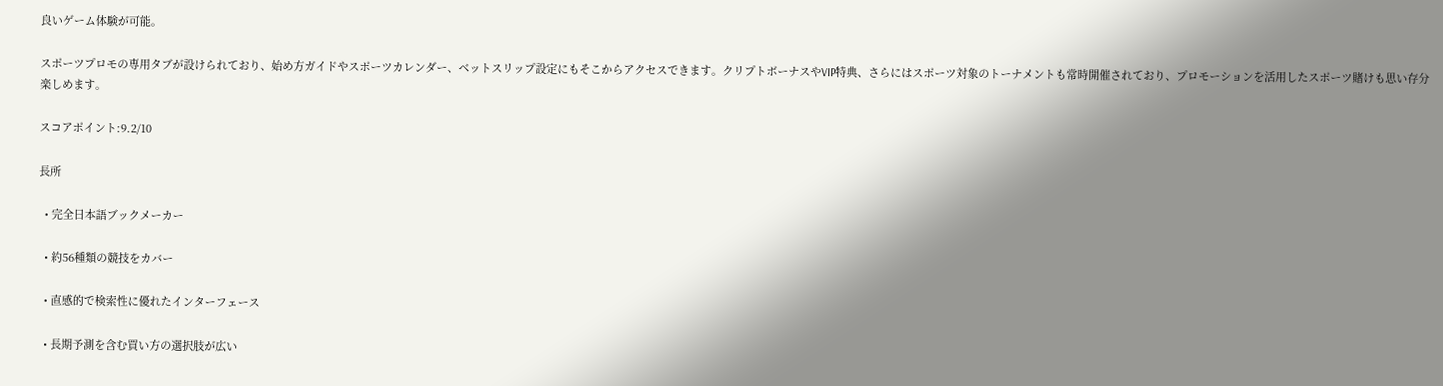良いゲーム体験が可能。

スポーツプロモの専用タブが設けられており、始め方ガイドやスポーツカレンダー、ベットスリップ設定にもそこからアクセスできます。クリプトボーナスやVIP特典、さらにはスポーツ対象のトーナメントも常時開催されており、プロモーションを活用したスポーツ賭けも思い存分楽しめます。

スコアポイント:9.2/10

長所

  • 完全日本語ブックメーカー

  • 約56種類の競技をカバー

  • 直感的で検索性に優れたインターフェース

  • 長期予測を含む買い方の選択肢が広い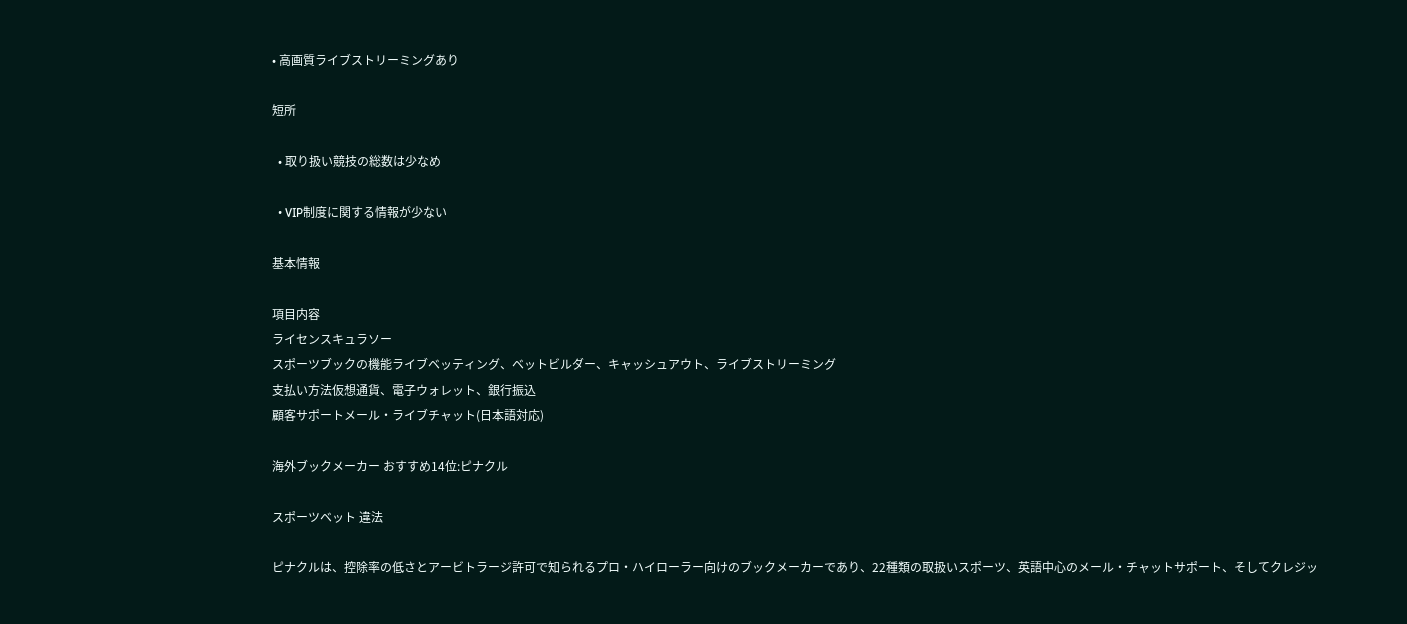• 高画質ライブストリーミングあり

短所

  • 取り扱い競技の総数は少なめ

  • VIP制度に関する情報が少ない

基本情報

項目内容
ライセンスキュラソー
スポーツブックの機能ライブベッティング、ベットビルダー、キャッシュアウト、ライブストリーミング
支払い方法仮想通貨、電子ウォレット、銀行振込
顧客サポートメール・ライブチャット(日本語対応)

海外ブックメーカー おすすめ14位:ピナクル

スポーツベット 違法

ピナクルは、控除率の低さとアービトラージ許可で知られるプロ・ハイローラー向けのブックメーカーであり、22種類の取扱いスポーツ、英語中心のメール・チャットサポート、そしてクレジッ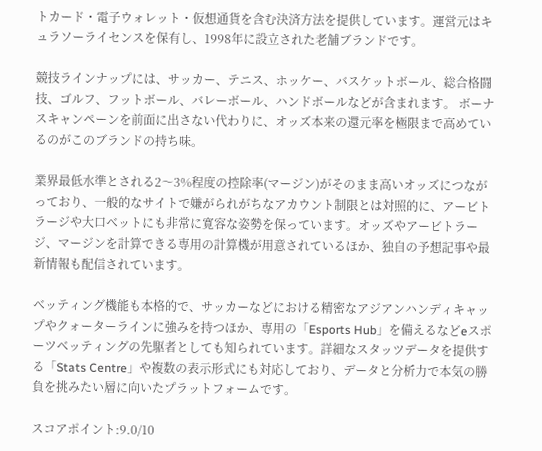トカード・電子ウォレット・仮想通貨を含む決済方法を提供しています。運営元はキュラソーライセンスを保有し、1998年に設立された老舗ブランドです。

競技ラインナップには、サッカー、テニス、ホッケー、バスケットボール、総合格闘技、ゴルフ、フットボール、バレーボール、ハンドボールなどが含まれます。 ボーナスキャンペーンを前面に出さない代わりに、オッズ本来の還元率を極限まで高めているのがこのブランドの持ち味。

業界最低水準とされる2〜3%程度の控除率(マージン)がそのまま高いオッズにつながっており、一般的なサイトで嫌がられがちなアカウント制限とは対照的に、アービトラージや大口ベットにも非常に寛容な姿勢を保っています。オッズやアービトラージ、マージンを計算できる専用の計算機が用意されているほか、独自の予想記事や最新情報も配信されています。

ベッティング機能も本格的で、サッカーなどにおける精密なアジアンハンディキャップやクォーターラインに強みを持つほか、専用の「Esports Hub」を備えるなどeスポーツベッティングの先駆者としても知られています。詳細なスタッツデータを提供する「Stats Centre」や複数の表示形式にも対応しており、データと分析力で本気の勝負を挑みたい層に向いたプラットフォームです。

スコアポイント:9.0/10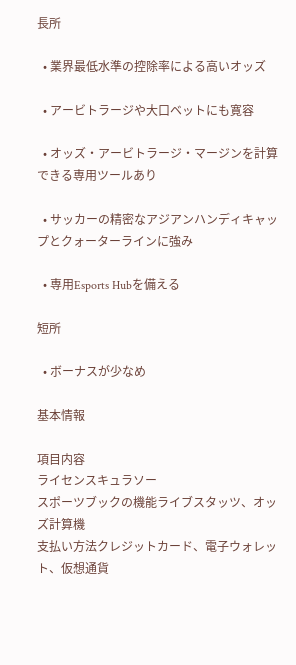長所

  • 業界最低水準の控除率による高いオッズ

  • アービトラージや大口ベットにも寛容

  • オッズ・アービトラージ・マージンを計算できる専用ツールあり

  • サッカーの精密なアジアンハンディキャップとクォーターラインに強み

  • 専用Esports Hubを備える

短所

  • ボーナスが少なめ

基本情報

項目内容
ライセンスキュラソー
スポーツブックの機能ライブスタッツ、オッズ計算機
支払い方法クレジットカード、電子ウォレット、仮想通貨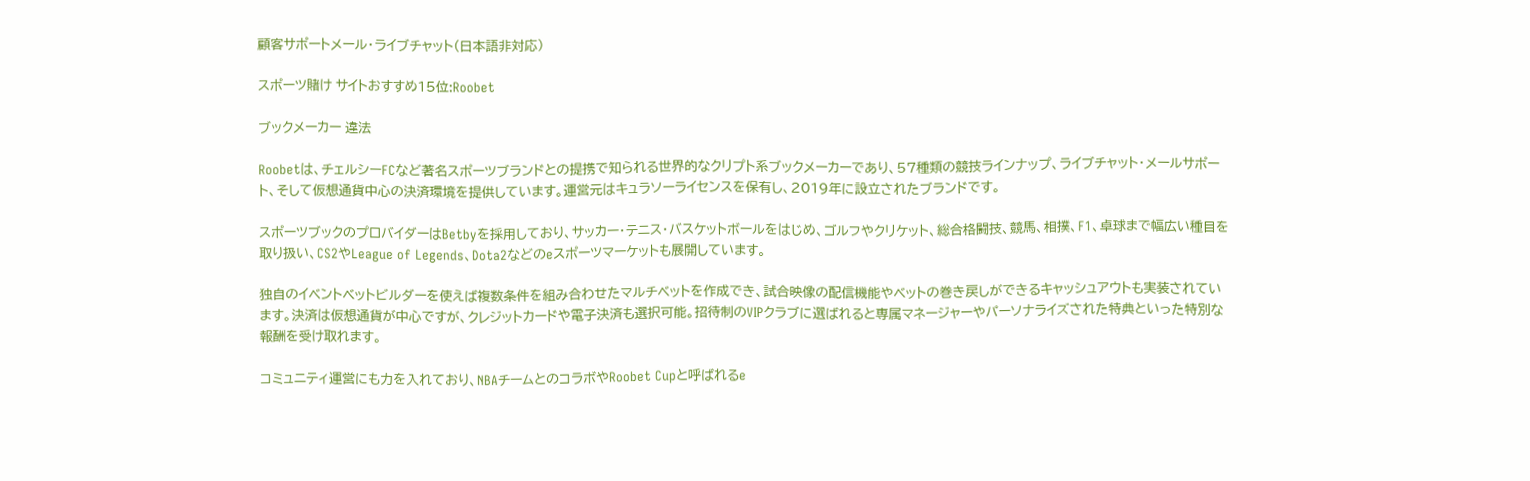顧客サポートメール・ライブチャット(日本語非対応)

スポーツ賭け サイトおすすめ15位:Roobet

ブックメーカー 違法

Roobetは、チェルシーFCなど著名スポーツブランドとの提携で知られる世界的なクリプト系ブックメーカーであり、57種類の競技ラインナップ、ライブチャット・メールサポート、そして仮想通貨中心の決済環境を提供しています。運営元はキュラソーライセンスを保有し、2019年に設立されたブランドです。

スポーツブックのプロバイダーはBetbyを採用しており、サッカー・テニス・バスケットボールをはじめ、ゴルフやクリケット、総合格闘技、競馬、相撲、F1、卓球まで幅広い種目を取り扱い、CS2やLeague of Legends、Dota2などのeスポーツマーケットも展開しています。

独自のイベントベットビルダーを使えば複数条件を組み合わせたマルチベットを作成でき、試合映像の配信機能やベットの巻き戻しができるキャッシュアウトも実装されています。決済は仮想通貨が中心ですが、クレジットカードや電子決済も選択可能。招待制のVIPクラブに選ばれると専属マネージャーやパーソナライズされた特典といった特別な報酬を受け取れます。

コミュニティ運営にも力を入れており、NBAチームとのコラボやRoobet Cupと呼ばれるe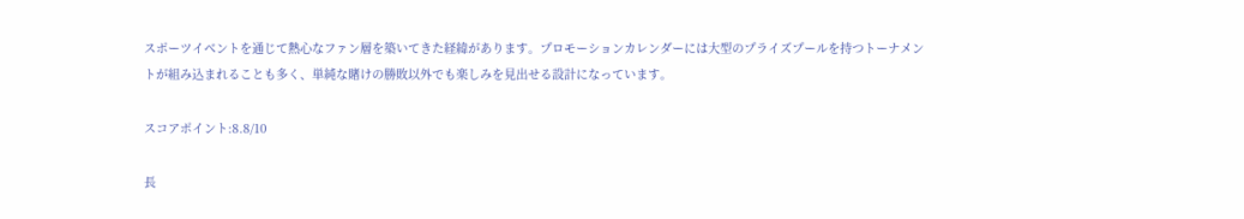スポーツイベントを通じて熱心なファン層を築いてきた経緯があります。プロモーションカレンダーには大型のプライズプールを持つトーナメントが組み込まれることも多く、単純な賭けの勝敗以外でも楽しみを見出せる設計になっています。

スコアポイント:8.8/10

長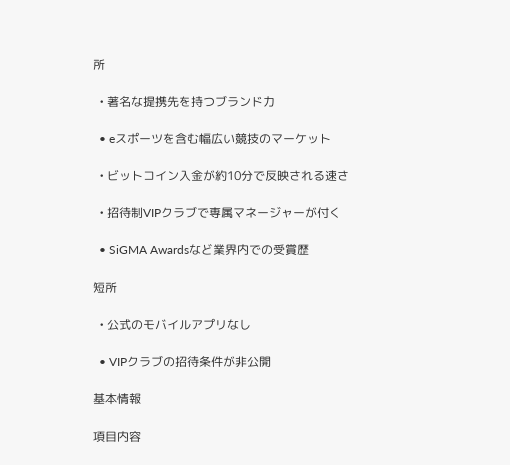所

  • 著名な提携先を持つブランド力

  • eスポーツを含む幅広い競技のマーケット

  • ビットコイン入金が約10分で反映される速さ

  • 招待制VIPクラブで専属マネージャーが付く

  • SiGMA Awardsなど業界内での受賞歴

短所

  • 公式のモバイルアプリなし

  • VIPクラブの招待条件が非公開

基本情報

項目内容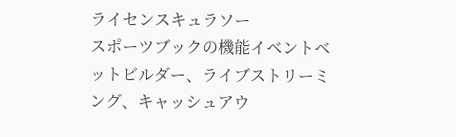ライセンスキュラソー
スポーツブックの機能イベントベットビルダー、ライブストリーミング、キャッシュアウ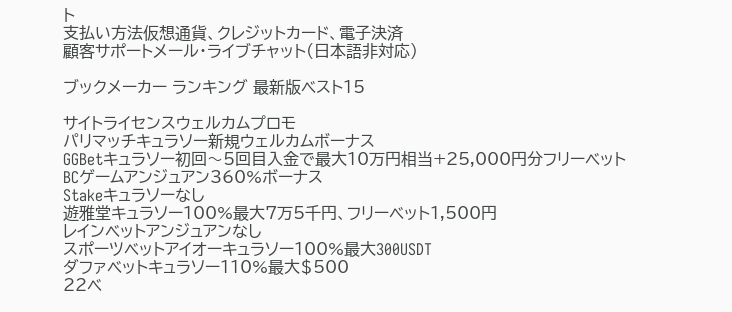ト
支払い方法仮想通貨、クレジットカード、電子決済
顧客サポートメール・ライブチャット(日本語非対応)

ブックメーカー ランキング 最新版ベスト15

サイトライセンスウェルカムプロモ
パリマッチキュラソー新規ウェルカムボーナス
GGBetキュラソー初回〜5回目入金で最大10万円相当+25,000円分フリーベット
BCゲームアンジュアン360%ボーナス
Stakeキュラソーなし
遊雅堂キュラソー100%最大7万5千円、フリーベット1,500円
レインベットアンジュアンなし
スポーツベットアイオーキュラソー100%最大300USDT
ダファベットキュラソー110%最大$500
22ベ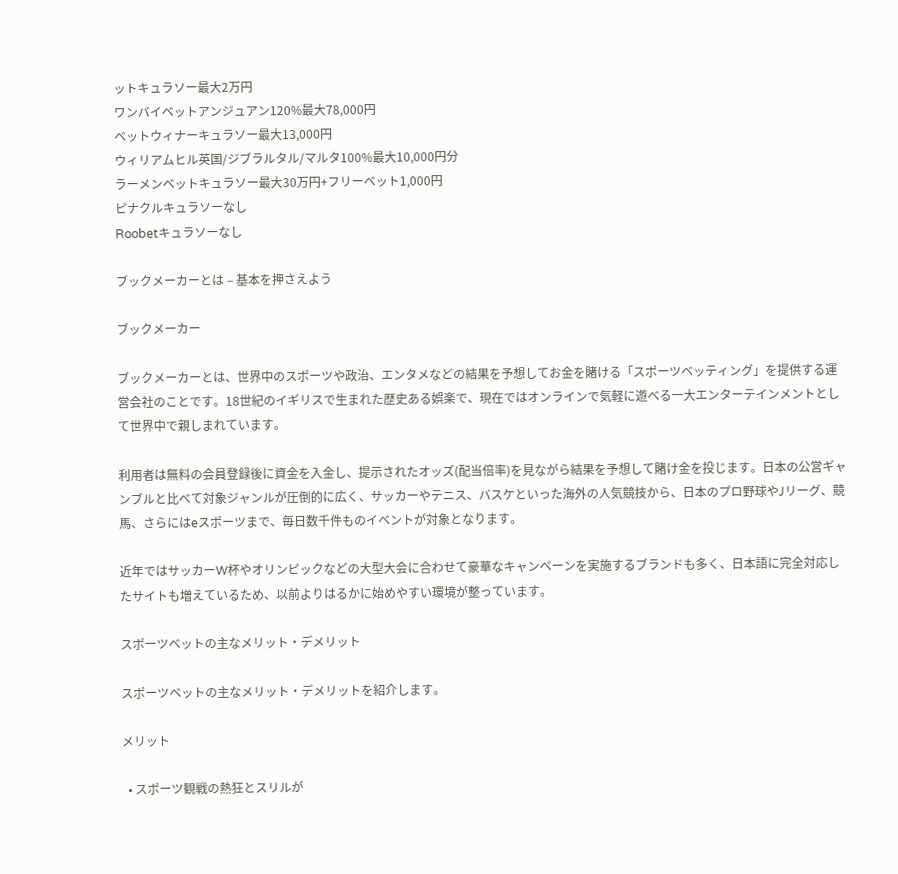ットキュラソー最大2万円
ワンバイベットアンジュアン120%最大78,000円
ベットウィナーキュラソー最大13,000円
ウィリアムヒル英国/ジブラルタル/マルタ100%最大10,000円分
ラーメンベットキュラソー最大30万円+フリーベット1,000円
ピナクルキュラソーなし
Roobetキュラソーなし

ブックメーカーとは – 基本を押さえよう

ブックメーカー

ブックメーカーとは、世界中のスポーツや政治、エンタメなどの結果を予想してお金を賭ける「スポーツベッティング」を提供する運営会社のことです。18世紀のイギリスで生まれた歴史ある娯楽で、現在ではオンラインで気軽に遊べる一大エンターテインメントとして世界中で親しまれています。

利用者は無料の会員登録後に資金を入金し、提示されたオッズ(配当倍率)を見ながら結果を予想して賭け金を投じます。日本の公営ギャンブルと比べて対象ジャンルが圧倒的に広く、サッカーやテニス、バスケといった海外の人気競技から、日本のプロ野球やJリーグ、競馬、さらにはeスポーツまで、毎日数千件ものイベントが対象となります。

近年ではサッカーW杯やオリンピックなどの大型大会に合わせて豪華なキャンペーンを実施するブランドも多く、日本語に完全対応したサイトも増えているため、以前よりはるかに始めやすい環境が整っています。

スポーツベットの主なメリット・デメリット

スポーツベットの主なメリット・デメリットを紹介します。

メリット

  • スポーツ観戦の熱狂とスリルが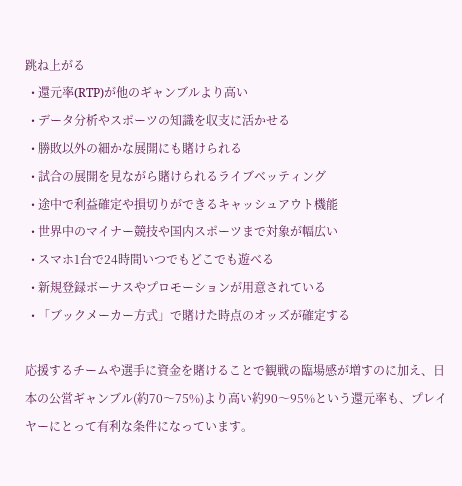跳ね上がる
  • 還元率(RTP)が他のギャンブルより高い
  • データ分析やスポーツの知識を収支に活かせる
  • 勝敗以外の細かな展開にも賭けられる
  • 試合の展開を見ながら賭けられるライブベッティング
  • 途中で利益確定や損切りができるキャッシュアウト機能
  • 世界中のマイナー競技や国内スポーツまで対象が幅広い
  • スマホ1台で24時間いつでもどこでも遊べる
  • 新規登録ボーナスやプロモーションが用意されている
  • 「ブックメーカー方式」で賭けた時点のオッズが確定する

応援するチームや選手に資金を賭けることで観戦の臨場感が増すのに加え、日本の公営ギャンブル(約70〜75%)より高い約90〜95%という還元率も、プレイヤーにとって有利な条件になっています。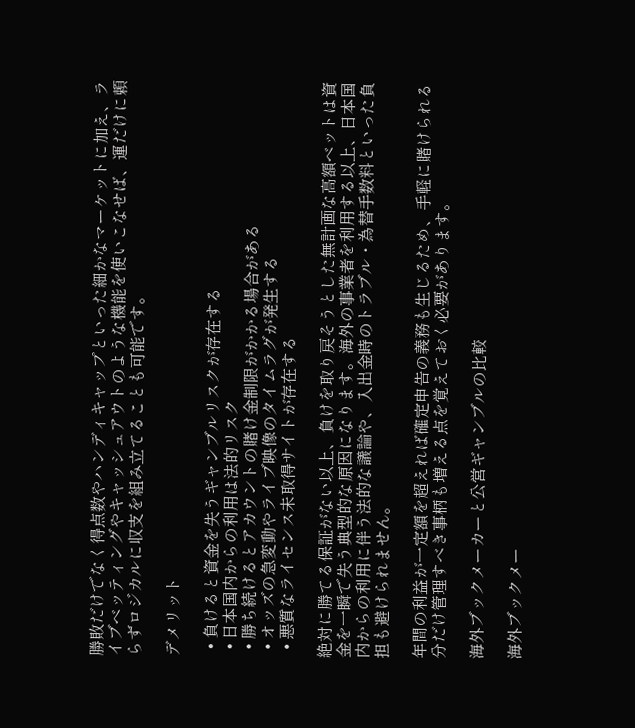勝敗だけでなく得点数やハンディキャップといった細かなマーケットに加え、ライブベッティングやキャッシュアウトのような機能を使いこなせば、運だけに頼らずロジカルに収支を組み立てることも可能です。

デメリット

  • 負けると資金を失うギャンブルリスクが存在する
  • 日本国内からの利用は法的リスク
  • 勝ち続けるとアカウントの賭け金制限がかかる場合がある
  • オッズの急変動やライブ映像のタイムラグが発生する
  • 悪質なライセンス未取得サイトが存在する

絶対に勝てる保証がない以上、負けを取り戻そうとした無計画な高額ベットは資金を一瞬で失う典型的な原因になります。海外の事業者を利用する以上、日本国内からの利用に伴う法的な議論や、入出金時のトラブル・為替手数料といった負担も避けられません。

年間の利益が一定額を超えれば確定申告の義務も生じるため、手軽に賭けられる分だけ管理すべき事柄も増える点を覚えておく必要があります。

海外ブックメーカーと公営ギャンブルの比較

海外ブックメー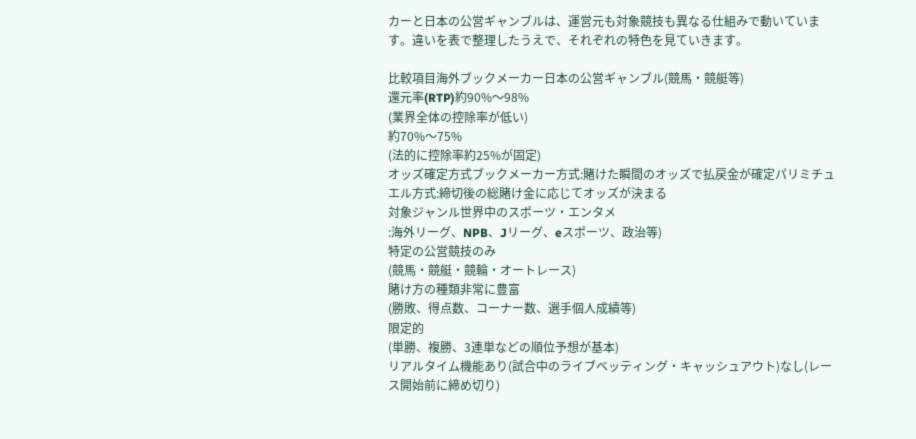カーと日本の公営ギャンブルは、運営元も対象競技も異なる仕組みで動いています。違いを表で整理したうえで、それぞれの特色を見ていきます。

比較項目海外ブックメーカー日本の公営ギャンブル(競馬・競艇等)
還元率(RTP)約90%〜98%
(業界全体の控除率が低い)
約70%〜75%
(法的に控除率約25%が固定)
オッズ確定方式ブックメーカー方式:賭けた瞬間のオッズで払戻金が確定パリミチュエル方式:締切後の総賭け金に応じてオッズが決まる
対象ジャンル世界中のスポーツ・エンタメ
:海外リーグ、NPB、Jリーグ、eスポーツ、政治等)
特定の公営競技のみ
(競馬・競艇・競輪・オートレース)
賭け方の種類非常に豊富
(勝敗、得点数、コーナー数、選手個人成績等)
限定的
(単勝、複勝、3連単などの順位予想が基本)
リアルタイム機能あり(試合中のライブベッティング・キャッシュアウト)なし(レース開始前に締め切り)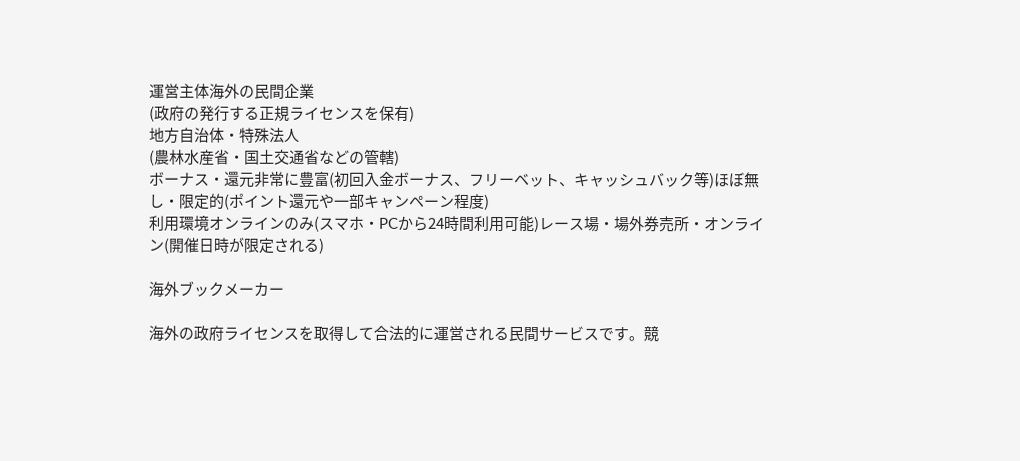運営主体海外の民間企業
(政府の発行する正規ライセンスを保有)
地方自治体・特殊法人
(農林水産省・国土交通省などの管轄)
ボーナス・還元非常に豊富(初回入金ボーナス、フリーベット、キャッシュバック等)ほぼ無し・限定的(ポイント還元や一部キャンペーン程度)
利用環境オンラインのみ(スマホ・PCから24時間利用可能)レース場・場外券売所・オンライン(開催日時が限定される)

海外ブックメーカー

海外の政府ライセンスを取得して合法的に運営される民間サービスです。競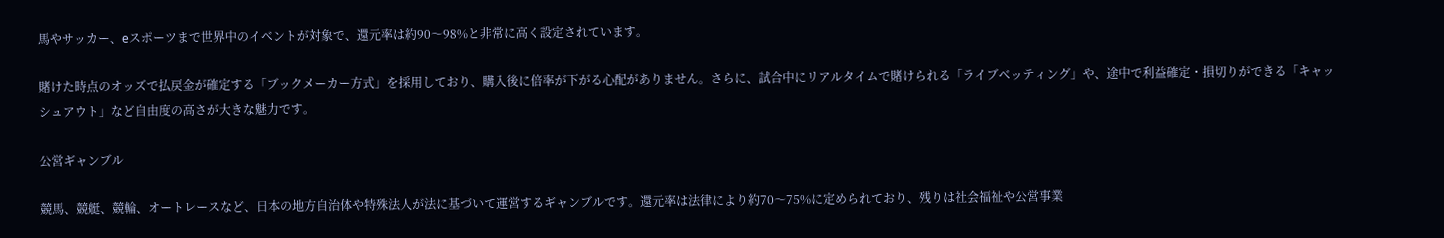馬やサッカー、eスポーツまで世界中のイベントが対象で、還元率は約90〜98%と非常に高く設定されています。

賭けた時点のオッズで払戻金が確定する「ブックメーカー方式」を採用しており、購入後に倍率が下がる心配がありません。さらに、試合中にリアルタイムで賭けられる「ライブベッティング」や、途中で利益確定・損切りができる「キャッシュアウト」など自由度の高さが大きな魅力です。

公営ギャンブル

競馬、競艇、競輪、オートレースなど、日本の地方自治体や特殊法人が法に基づいて運営するギャンブルです。還元率は法律により約70〜75%に定められており、残りは社会福祉や公営事業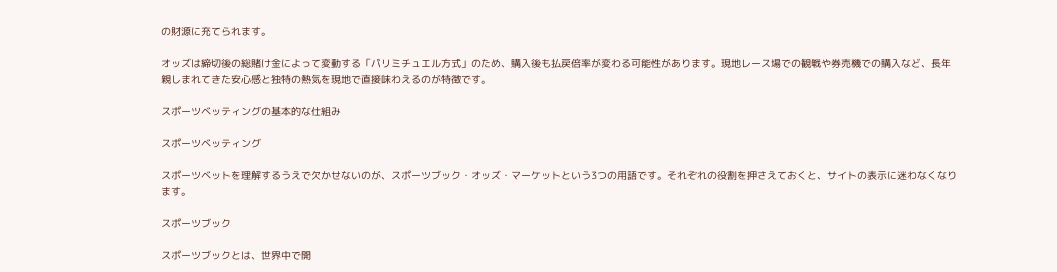の財源に充てられます。

オッズは締切後の総賭け金によって変動する「パリミチュエル方式」のため、購入後も払戻倍率が変わる可能性があります。現地レース場での観戦や券売機での購入など、長年親しまれてきた安心感と独特の熱気を現地で直接味わえるのが特徴です。

スポーツベッティングの基本的な仕組み

スポーツベッティング

スポーツベットを理解するうえで欠かせないのが、スポーツブック・オッズ・マーケットという3つの用語です。それぞれの役割を押さえておくと、サイトの表示に迷わなくなります。

スポーツブック

スポーツブックとは、世界中で開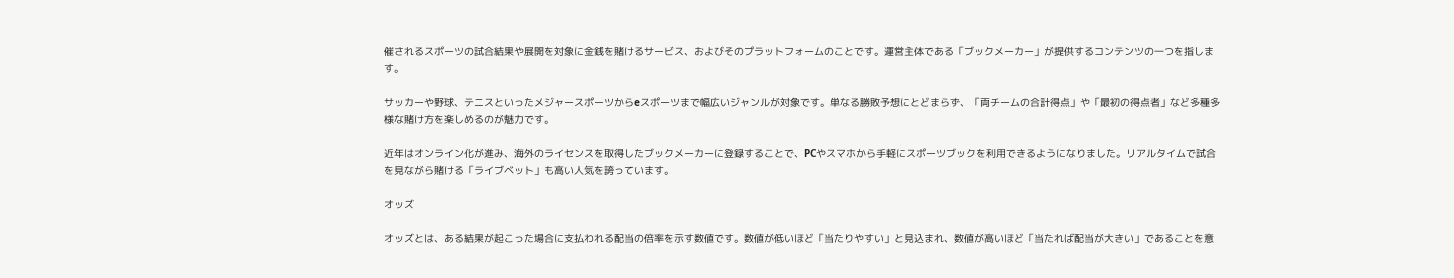催されるスポーツの試合結果や展開を対象に金銭を賭けるサービス、およびそのプラットフォームのことです。運営主体である「ブックメーカー」が提供するコンテンツの一つを指します。

サッカーや野球、テニスといったメジャースポーツからeスポーツまで幅広いジャンルが対象です。単なる勝敗予想にとどまらず、「両チームの合計得点」や「最初の得点者」など多種多様な賭け方を楽しめるのが魅力です。

近年はオンライン化が進み、海外のライセンスを取得したブックメーカーに登録することで、PCやスマホから手軽にスポーツブックを利用できるようになりました。リアルタイムで試合を見ながら賭ける「ライブベット」も高い人気を誇っています。

オッズ

オッズとは、ある結果が起こった場合に支払われる配当の倍率を示す数値です。数値が低いほど「当たりやすい」と見込まれ、数値が高いほど「当たれば配当が大きい」であることを意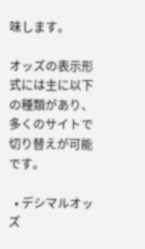味します。

オッズの表示形式には主に以下の種類があり、多くのサイトで切り替えが可能です。

  • デシマルオッズ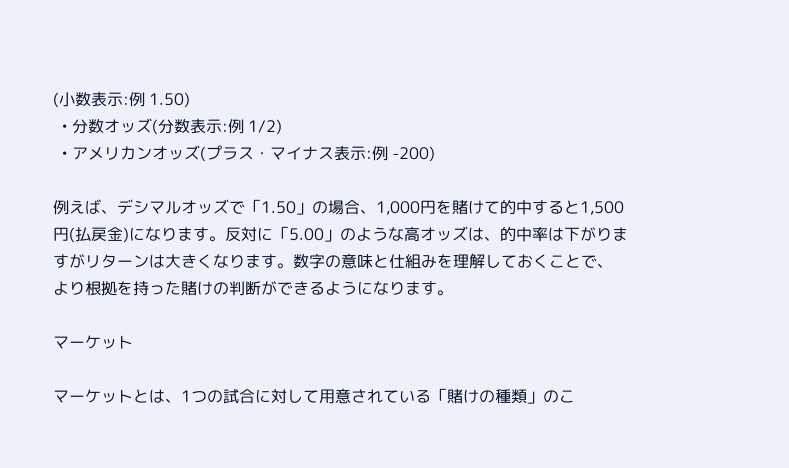(小数表示:例 1.50)
  • 分数オッズ(分数表示:例 1/2)
  • アメリカンオッズ(プラス・マイナス表示:例 -200)

例えば、デシマルオッズで「1.50」の場合、1,000円を賭けて的中すると1,500円(払戻金)になります。反対に「5.00」のような高オッズは、的中率は下がりますがリターンは大きくなります。数字の意味と仕組みを理解しておくことで、より根拠を持った賭けの判断ができるようになります。

マーケット

マーケットとは、1つの試合に対して用意されている「賭けの種類」のこ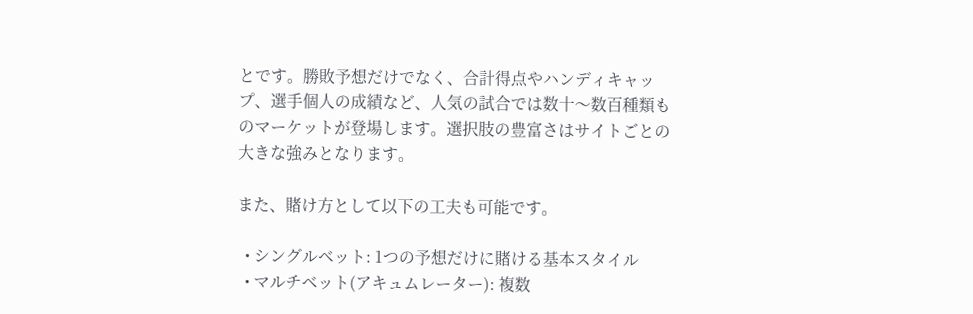とです。勝敗予想だけでなく、合計得点やハンディキャップ、選手個人の成績など、人気の試合では数十〜数百種類ものマーケットが登場します。選択肢の豊富さはサイトごとの大きな強みとなります。

また、賭け方として以下の工夫も可能です。

  • シングルベット: 1つの予想だけに賭ける基本スタイル
  • マルチベット(アキュムレーター): 複数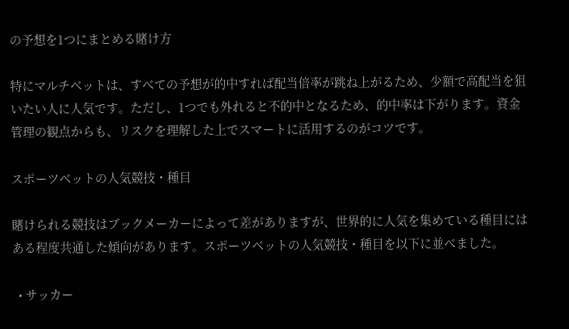の予想を1つにまとめる賭け方

特にマルチベットは、すべての予想が的中すれば配当倍率が跳ね上がるため、少額で高配当を狙いたい人に人気です。ただし、1つでも外れると不的中となるため、的中率は下がります。資金管理の観点からも、リスクを理解した上でスマートに活用するのがコツです。

スポーツベットの人気競技・種目

賭けられる競技はブックメーカーによって差がありますが、世界的に人気を集めている種目にはある程度共通した傾向があります。スポーツベットの人気競技・種目を以下に並べました。

  • サッカー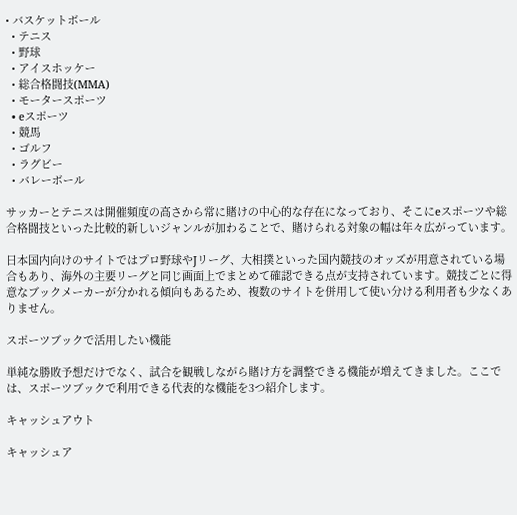• バスケットボール
  • テニス
  • 野球
  • アイスホッケー
  • 総合格闘技(MMA)
  • モータースポーツ
  • eスポーツ
  • 競馬
  • ゴルフ
  • ラグビー
  • バレーボール

サッカーとテニスは開催頻度の高さから常に賭けの中心的な存在になっており、そこにeスポーツや総合格闘技といった比較的新しいジャンルが加わることで、賭けられる対象の幅は年々広がっています。

日本国内向けのサイトではプロ野球やJリーグ、大相撲といった国内競技のオッズが用意されている場合もあり、海外の主要リーグと同じ画面上でまとめて確認できる点が支持されています。競技ごとに得意なブックメーカーが分かれる傾向もあるため、複数のサイトを併用して使い分ける利用者も少なくありません。

スポーツブックで活用したい機能

単純な勝敗予想だけでなく、試合を観戦しながら賭け方を調整できる機能が増えてきました。ここでは、スポーツブックで利用できる代表的な機能を3つ紹介します。

キャッシュアウト

キャッシュア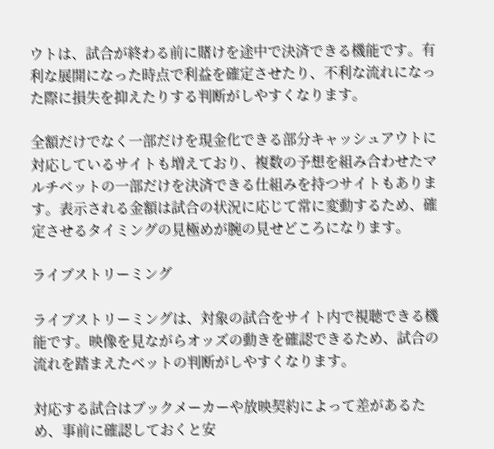ウトは、試合が終わる前に賭けを途中で決済できる機能です。有利な展開になった時点で利益を確定させたり、不利な流れになった際に損失を抑えたりする判断がしやすくなります。

全額だけでなく一部だけを現金化できる部分キャッシュアウトに対応しているサイトも増えており、複数の予想を組み合わせたマルチベットの一部だけを決済できる仕組みを持つサイトもあります。表示される金額は試合の状況に応じて常に変動するため、確定させるタイミングの見極めが腕の見せどころになります。

ライブストリーミング

ライブストリーミングは、対象の試合をサイト内で視聴できる機能です。映像を見ながらオッズの動きを確認できるため、試合の流れを踏まえたベットの判断がしやすくなります。

対応する試合はブックメーカーや放映契約によって差があるため、事前に確認しておくと安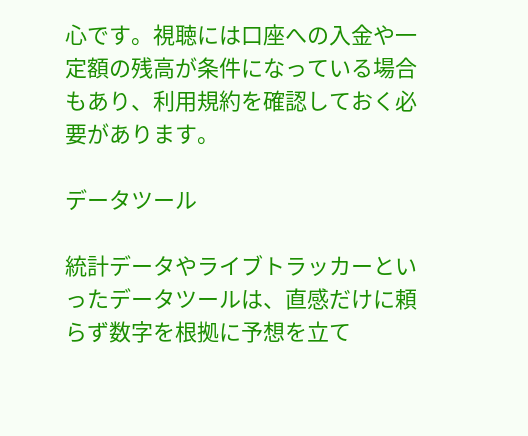心です。視聴には口座への入金や一定額の残高が条件になっている場合もあり、利用規約を確認しておく必要があります。

データツール

統計データやライブトラッカーといったデータツールは、直感だけに頼らず数字を根拠に予想を立て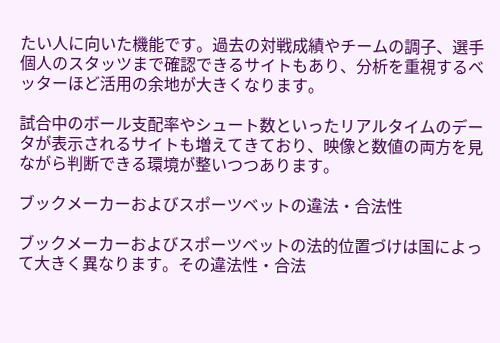たい人に向いた機能です。過去の対戦成績やチームの調子、選手個人のスタッツまで確認できるサイトもあり、分析を重視するベッターほど活用の余地が大きくなります。

試合中のボール支配率やシュート数といったリアルタイムのデータが表示されるサイトも増えてきており、映像と数値の両方を見ながら判断できる環境が整いつつあります。

ブックメーカーおよびスポーツベットの違法・合法性

ブックメーカーおよびスポーツベットの法的位置づけは国によって大きく異なります。その違法性・合法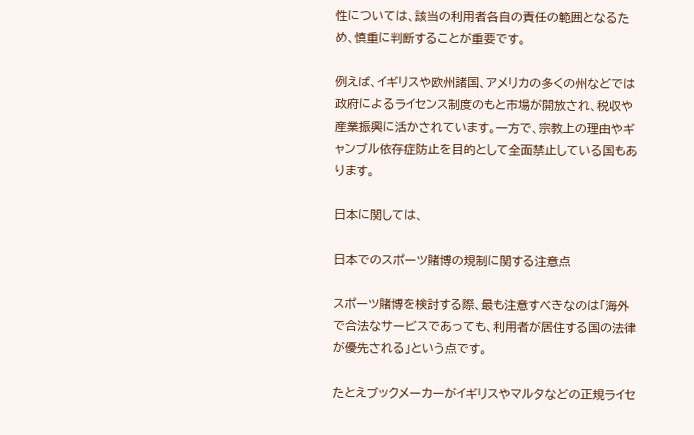性については、該当の利用者各自の責任の範囲となるため、慎重に判断することが重要です。

例えば、イギリスや欧州諸国、アメリカの多くの州などでは政府によるライセンス制度のもと市場が開放され、税収や産業振興に活かされています。一方で、宗教上の理由やギャンブル依存症防止を目的として全面禁止している国もあります。

日本に関しては、

日本でのスポーツ賭博の規制に関する注意点

スポーツ賭博を検討する際、最も注意すべきなのは「海外で合法なサービスであっても、利用者が居住する国の法律が優先される」という点です。

たとえブックメーカーがイギリスやマルタなどの正規ライセ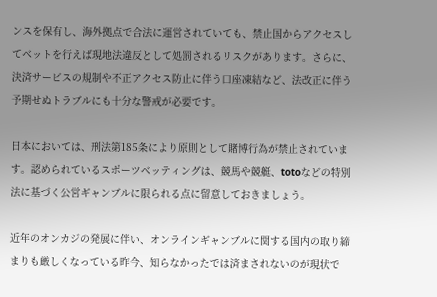ンスを保有し、海外拠点で合法に運営されていても、禁止国からアクセスしてベットを行えば現地法違反として処罰されるリスクがあります。さらに、決済サービスの規制や不正アクセス防止に伴う口座凍結など、法改正に伴う予期せぬトラブルにも十分な警戒が必要です。

日本においては、刑法第185条により原則として賭博行為が禁止されています。認められているスポーツベッティングは、競馬や競艇、totoなどの特別法に基づく公営ギャンブルに限られる点に留意しておきましょう。

近年のオンカジの発展に伴い、オンラインギャンブルに関する国内の取り締まりも厳しくなっている昨今、知らなかったでは済まされないのが現状で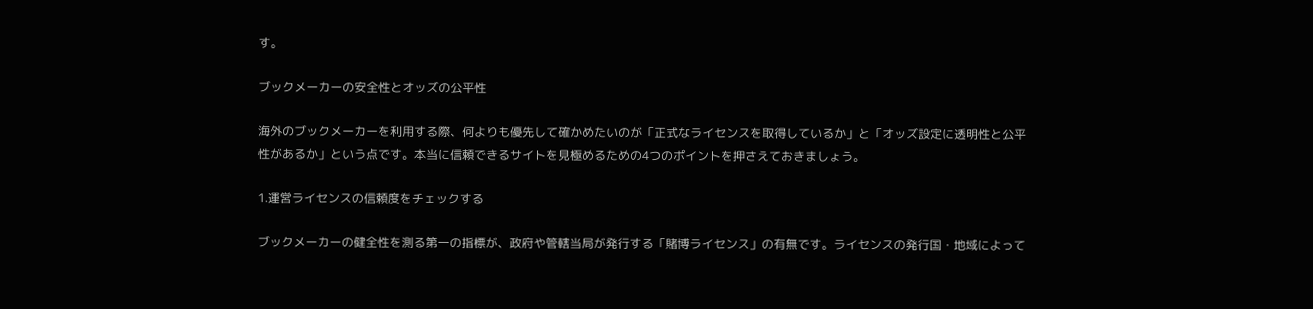す。

ブックメーカーの安全性とオッズの公平性

海外のブックメーカーを利用する際、何よりも優先して確かめたいのが「正式なライセンスを取得しているか」と「オッズ設定に透明性と公平性があるか」という点です。本当に信頼できるサイトを見極めるための4つのポイントを押さえておきましょう。

1.運営ライセンスの信頼度をチェックする

ブックメーカーの健全性を測る第一の指標が、政府や管轄当局が発行する「賭博ライセンス」の有無です。ライセンスの発行国・地域によって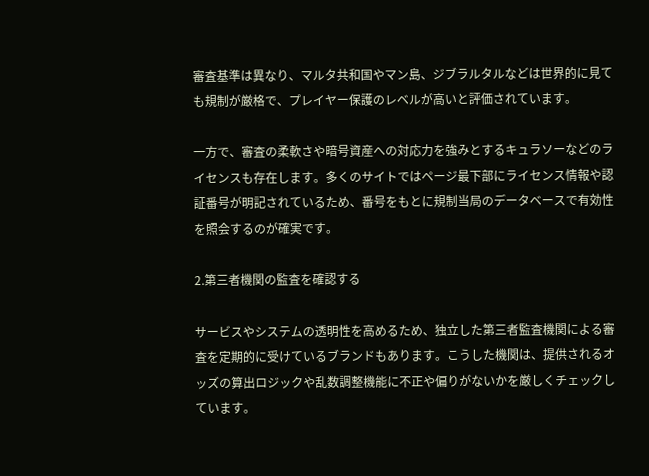審査基準は異なり、マルタ共和国やマン島、ジブラルタルなどは世界的に見ても規制が厳格で、プレイヤー保護のレベルが高いと評価されています。

一方で、審査の柔軟さや暗号資産への対応力を強みとするキュラソーなどのライセンスも存在します。多くのサイトではページ最下部にライセンス情報や認証番号が明記されているため、番号をもとに規制当局のデータベースで有効性を照会するのが確実です。

2.第三者機関の監査を確認する

サービスやシステムの透明性を高めるため、独立した第三者監査機関による審査を定期的に受けているブランドもあります。こうした機関は、提供されるオッズの算出ロジックや乱数調整機能に不正や偏りがないかを厳しくチェックしています。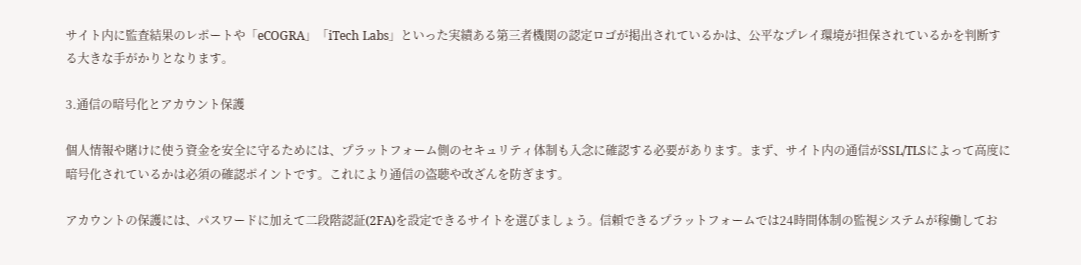サイト内に監査結果のレポートや「eCOGRA」「iTech Labs」といった実績ある第三者機関の認定ロゴが掲出されているかは、公平なプレイ環境が担保されているかを判断する大きな手がかりとなります。

3.通信の暗号化とアカウント保護

個人情報や賭けに使う資金を安全に守るためには、プラットフォーム側のセキュリティ体制も入念に確認する必要があります。まず、サイト内の通信がSSL/TLSによって高度に暗号化されているかは必須の確認ポイントです。これにより通信の盗聴や改ざんを防ぎます。

アカウントの保護には、パスワードに加えて二段階認証(2FA)を設定できるサイトを選びましょう。信頼できるプラットフォームでは24時間体制の監視システムが稼働してお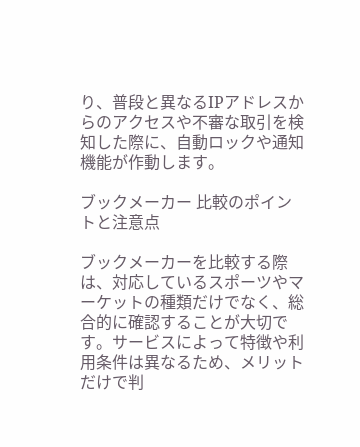り、普段と異なるIPアドレスからのアクセスや不審な取引を検知した際に、自動ロックや通知機能が作動します。

ブックメーカー 比較のポイントと注意点

ブックメーカーを比較する際は、対応しているスポーツやマーケットの種類だけでなく、総合的に確認することが大切です。サービスによって特徴や利用条件は異なるため、メリットだけで判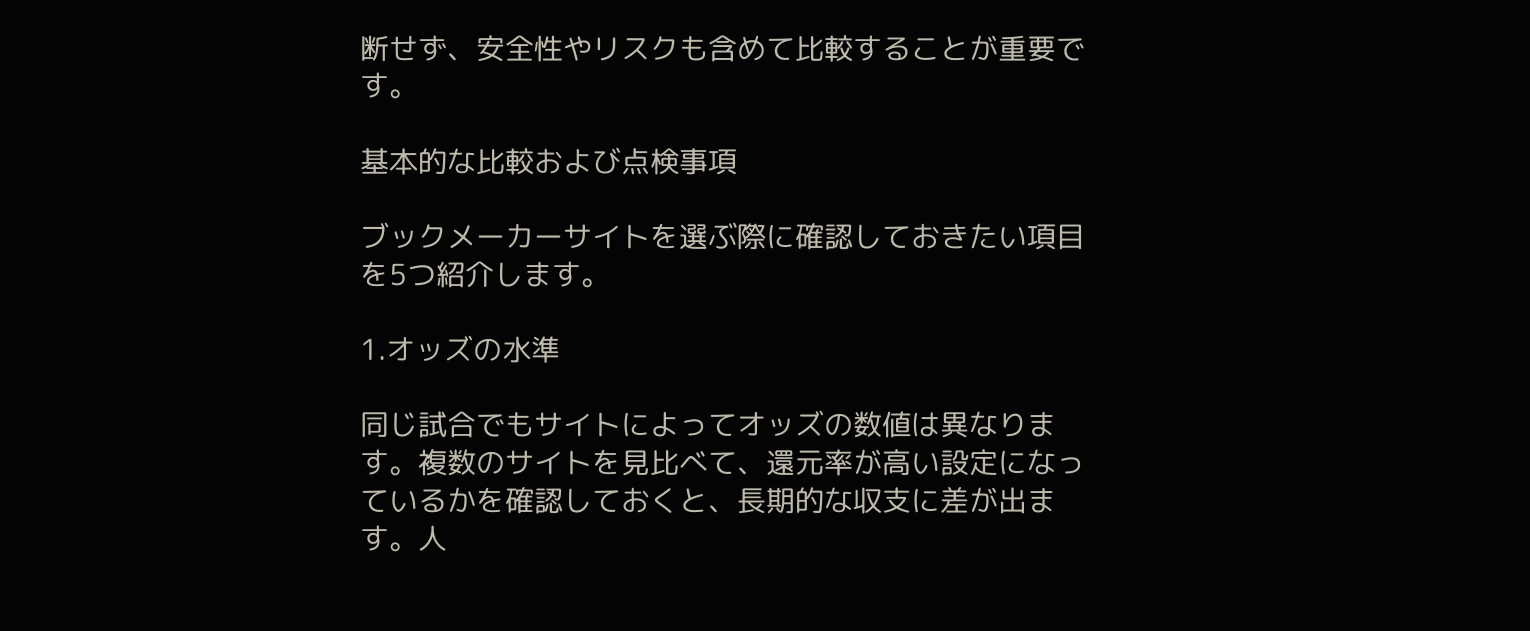断せず、安全性やリスクも含めて比較することが重要です。

基本的な比較および点検事項

ブックメーカーサイトを選ぶ際に確認しておきたい項目を5つ紹介します。

1.オッズの水準

同じ試合でもサイトによってオッズの数値は異なります。複数のサイトを見比べて、還元率が高い設定になっているかを確認しておくと、長期的な収支に差が出ます。人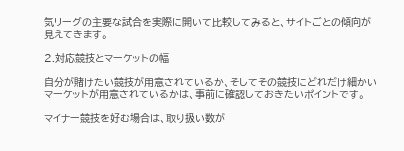気リーグの主要な試合を実際に開いて比較してみると、サイトごとの傾向が見えてきます。

2.対応競技とマーケットの幅

自分が賭けたい競技が用意されているか、そしてその競技にどれだけ細かいマーケットが用意されているかは、事前に確認しておきたいポイントです。

マイナー競技を好む場合は、取り扱い数が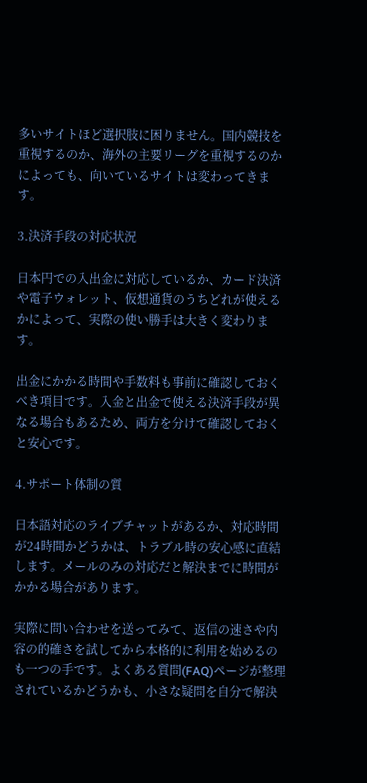多いサイトほど選択肢に困りません。国内競技を重視するのか、海外の主要リーグを重視するのかによっても、向いているサイトは変わってきます。

3.決済手段の対応状況

日本円での入出金に対応しているか、カード決済や電子ウォレット、仮想通貨のうちどれが使えるかによって、実際の使い勝手は大きく変わります。

出金にかかる時間や手数料も事前に確認しておくべき項目です。入金と出金で使える決済手段が異なる場合もあるため、両方を分けて確認しておくと安心です。

4.サポート体制の質

日本語対応のライブチャットがあるか、対応時間が24時間かどうかは、トラブル時の安心感に直結します。メールのみの対応だと解決までに時間がかかる場合があります。

実際に問い合わせを送ってみて、返信の速さや内容の的確さを試してから本格的に利用を始めるのも一つの手です。よくある質問(FAQ)ページが整理されているかどうかも、小さな疑問を自分で解決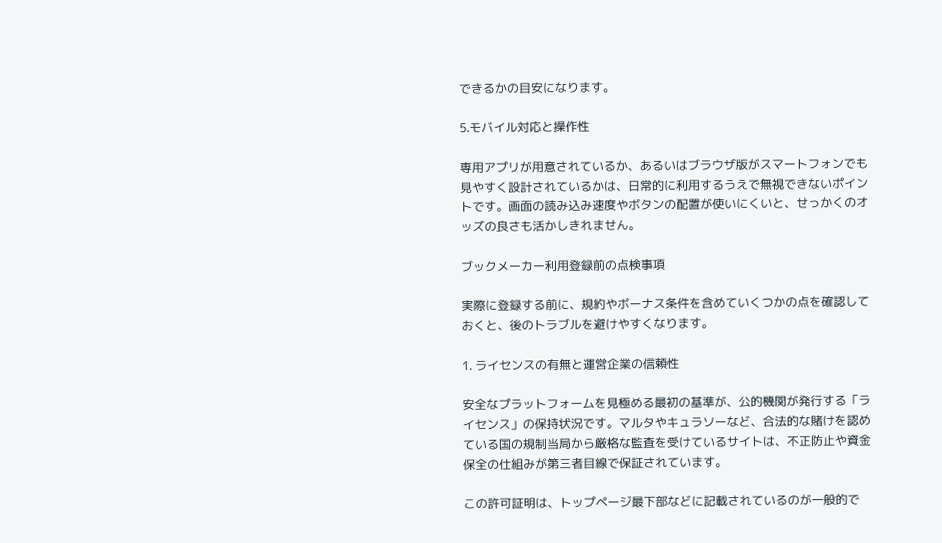できるかの目安になります。

5.モバイル対応と操作性

専用アプリが用意されているか、あるいはブラウザ版がスマートフォンでも見やすく設計されているかは、日常的に利用するうえで無視できないポイントです。画面の読み込み速度やボタンの配置が使いにくいと、せっかくのオッズの良さも活かしきれません。

ブックメーカー利用登録前の点検事項

実際に登録する前に、規約やボーナス条件を含めていくつかの点を確認しておくと、後のトラブルを避けやすくなります。

1. ライセンスの有無と運営企業の信頼性

安全なプラットフォームを見極める最初の基準が、公的機関が発行する「ライセンス」の保持状況です。マルタやキュラソーなど、合法的な賭けを認めている国の規制当局から厳格な監査を受けているサイトは、不正防止や資金保全の仕組みが第三者目線で保証されています。

この許可証明は、トップページ最下部などに記載されているのが一般的で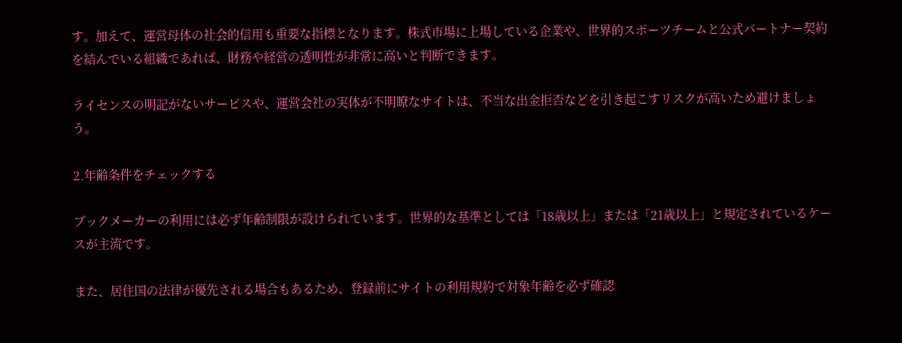す。加えて、運営母体の社会的信用も重要な指標となります。株式市場に上場している企業や、世界的スポーツチームと公式パートナー契約を結んでいる組織であれば、財務や経営の透明性が非常に高いと判断できます。

ライセンスの明記がないサービスや、運営会社の実体が不明瞭なサイトは、不当な出金拒否などを引き起こすリスクが高いため避けましょう。

2.年齢条件をチェックする

ブックメーカーの利用には必ず年齢制限が設けられています。世界的な基準としては「18歳以上」または「21歳以上」と規定されているケースが主流です。

また、居住国の法律が優先される場合もあるため、登録前にサイトの利用規約で対象年齢を必ず確認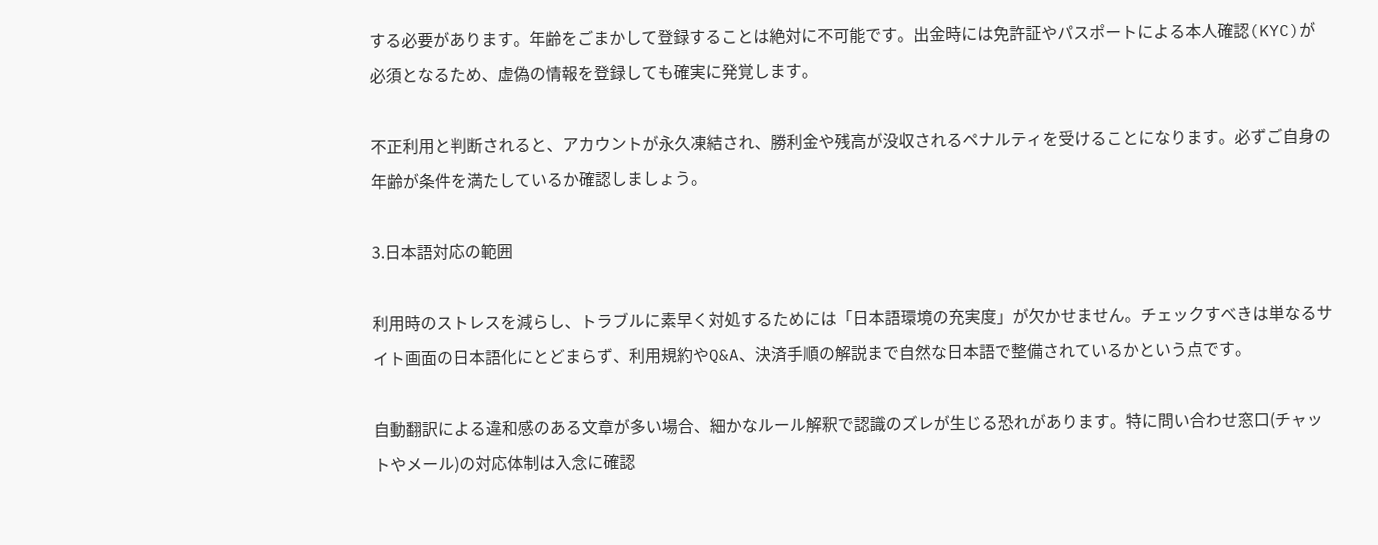する必要があります。年齢をごまかして登録することは絶対に不可能です。出金時には免許証やパスポートによる本人確認(KYC)が必須となるため、虚偽の情報を登録しても確実に発覚します。

不正利用と判断されると、アカウントが永久凍結され、勝利金や残高が没収されるペナルティを受けることになります。必ずご自身の年齢が条件を満たしているか確認しましょう。

3.日本語対応の範囲

利用時のストレスを減らし、トラブルに素早く対処するためには「日本語環境の充実度」が欠かせません。チェックすべきは単なるサイト画面の日本語化にとどまらず、利用規約やQ&A、決済手順の解説まで自然な日本語で整備されているかという点です。

自動翻訳による違和感のある文章が多い場合、細かなルール解釈で認識のズレが生じる恐れがあります。特に問い合わせ窓口(チャットやメール)の対応体制は入念に確認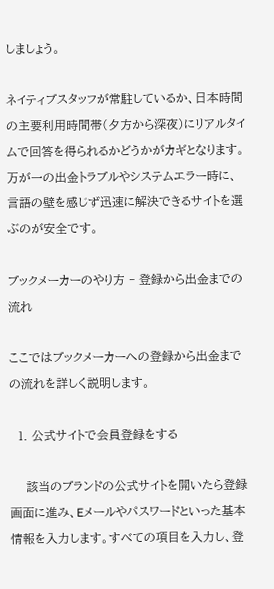しましょう。

ネイティブスタッフが常駐しているか、日本時間の主要利用時間帯(夕方から深夜)にリアルタイムで回答を得られるかどうかがカギとなります。万が一の出金トラブルやシステムエラー時に、言語の壁を感じず迅速に解決できるサイトを選ぶのが安全です。

ブックメーカーのやり方 ‐ 登録から出金までの流れ

ここではブックメーカーへの登録から出金までの流れを詳しく説明します。

  1. 公式サイトで会員登録をする

    該当のブランドの公式サイトを開いたら登録画面に進み、Eメールやパスワードといった基本情報を入力します。すべての項目を入力し、登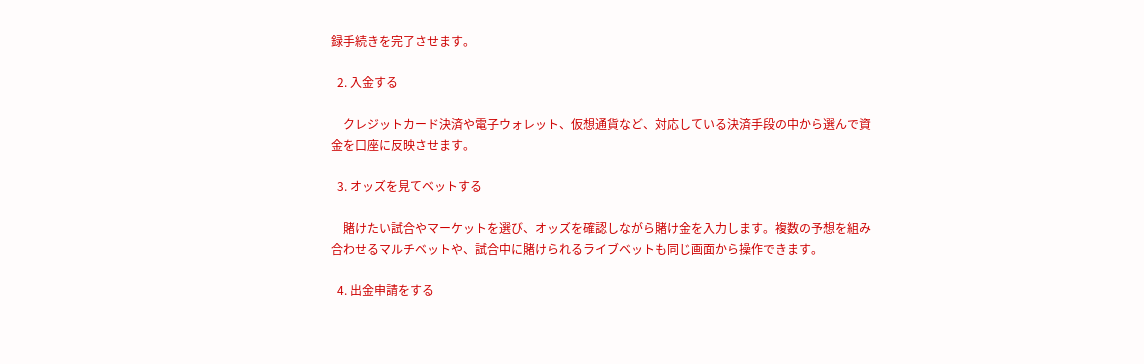録手続きを完了させます。

  2. 入金する

    クレジットカード決済や電子ウォレット、仮想通貨など、対応している決済手段の中から選んで資金を口座に反映させます。

  3. オッズを見てベットする

    賭けたい試合やマーケットを選び、オッズを確認しながら賭け金を入力します。複数の予想を組み合わせるマルチベットや、試合中に賭けられるライブベットも同じ画面から操作できます。

  4. 出金申請をする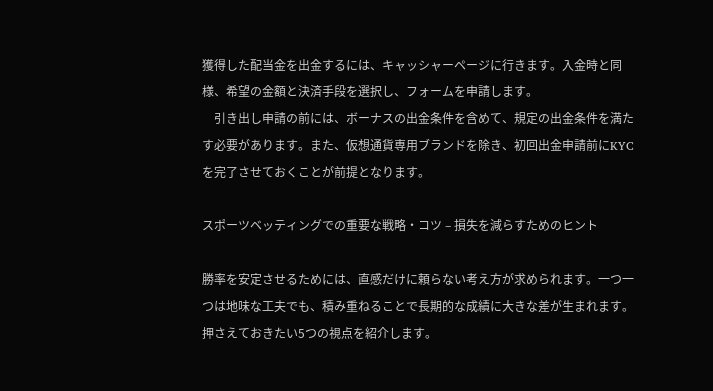獲得した配当金を出金するには、キャッシャーページに行きます。入金時と同様、希望の金額と決済手段を選択し、フォームを申請します。
    引き出し申請の前には、ボーナスの出金条件を含めて、規定の出金条件を満たす必要があります。また、仮想通貨専用ブランドを除き、初回出金申請前にKYCを完了させておくことが前提となります。

スポーツベッティングでの重要な戦略・コツ – 損失を減らすためのヒント

勝率を安定させるためには、直感だけに頼らない考え方が求められます。一つ一つは地味な工夫でも、積み重ねることで長期的な成績に大きな差が生まれます。押さえておきたい5つの視点を紹介します。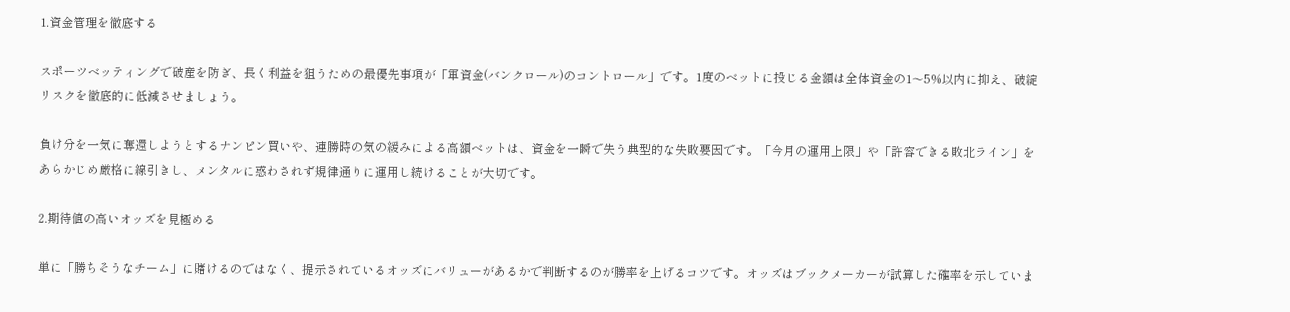1.資金管理を徹底する

スポーツベッティングで破産を防ぎ、長く利益を狙うための最優先事項が「軍資金(バンクロール)のコントロール」です。1度のベットに投じる金額は全体資金の1〜5%以内に抑え、破綻リスクを徹底的に低減させましょう。

負け分を一気に奪還しようとするナンピン買いや、連勝時の気の緩みによる高額ベットは、資金を一瞬で失う典型的な失敗要因です。「今月の運用上限」や「許容できる敗北ライン」をあらかじめ厳格に線引きし、メンタルに惑わされず規律通りに運用し続けることが大切です。

2.期待値の高いオッズを見極める

単に「勝ちそうなチーム」に賭けるのではなく、提示されているオッズにバリューがあるかで判断するのが勝率を上げるコツです。オッズはブックメーカーが試算した確率を示していま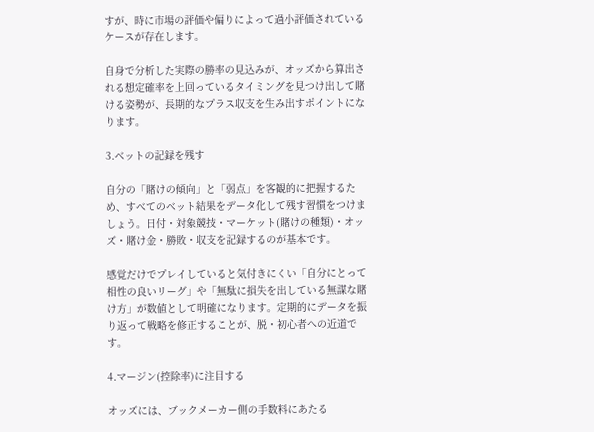すが、時に市場の評価や偏りによって過小評価されているケースが存在します。

自身で分析した実際の勝率の見込みが、オッズから算出される想定確率を上回っているタイミングを見つけ出して賭ける姿勢が、長期的なプラス収支を生み出すポイントになります。

3.ベットの記録を残す

自分の「賭けの傾向」と「弱点」を客観的に把握するため、すべてのベット結果をデータ化して残す習慣をつけましょう。日付・対象競技・マーケット(賭けの種類)・オッズ・賭け金・勝敗・収支を記録するのが基本です。

感覚だけでプレイしていると気付きにくい「自分にとって相性の良いリーグ」や「無駄に損失を出している無謀な賭け方」が数値として明確になります。定期的にデータを振り返って戦略を修正することが、脱・初心者への近道です。

4.マージン(控除率)に注目する

オッズには、ブックメーカー側の手数料にあたる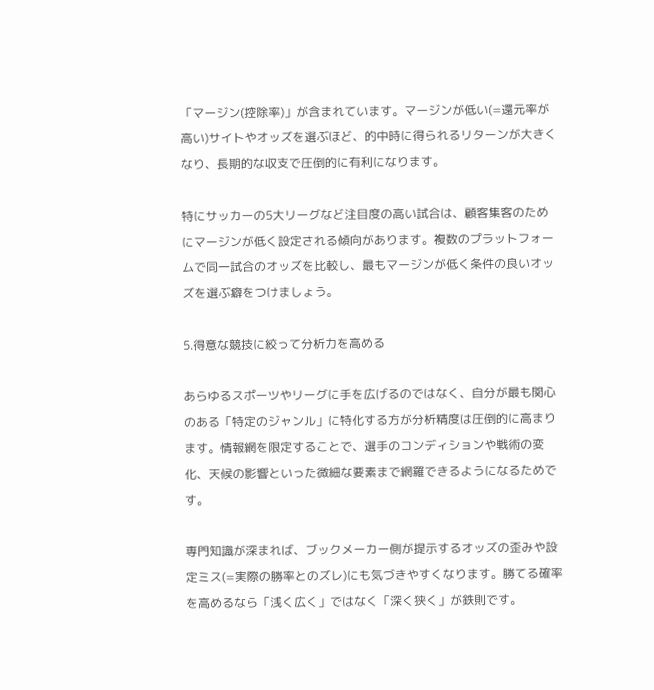「マージン(控除率)」が含まれています。マージンが低い(=還元率が高い)サイトやオッズを選ぶほど、的中時に得られるリターンが大きくなり、長期的な収支で圧倒的に有利になります。

特にサッカーの5大リーグなど注目度の高い試合は、顧客集客のためにマージンが低く設定される傾向があります。複数のプラットフォームで同一試合のオッズを比較し、最もマージンが低く条件の良いオッズを選ぶ癖をつけましょう。

5.得意な競技に絞って分析力を高める

あらゆるスポーツやリーグに手を広げるのではなく、自分が最も関心のある「特定のジャンル」に特化する方が分析精度は圧倒的に高まります。情報網を限定することで、選手のコンディションや戦術の変化、天候の影響といった微細な要素まで網羅できるようになるためです。

専門知識が深まれば、ブックメーカー側が提示するオッズの歪みや設定ミス(=実際の勝率とのズレ)にも気づきやすくなります。勝てる確率を高めるなら「浅く広く」ではなく「深く狭く」が鉄則です。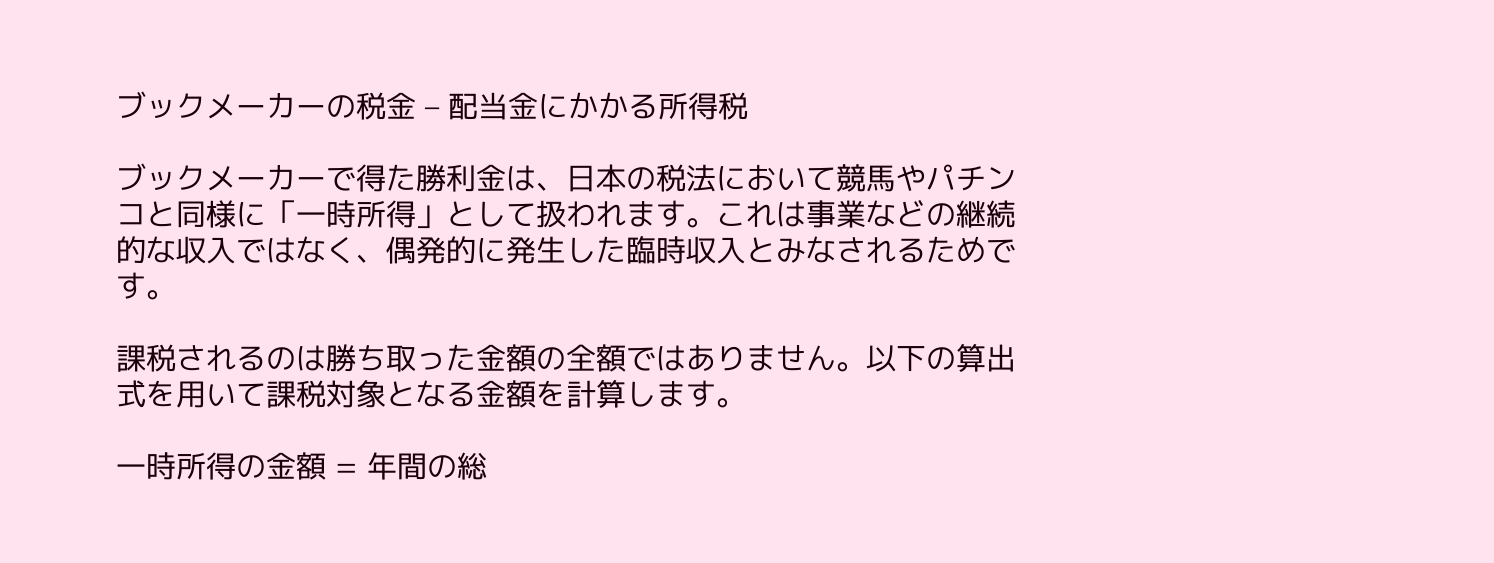ブックメーカーの税金 – 配当金にかかる所得税

ブックメーカーで得た勝利金は、日本の税法において競馬やパチンコと同様に「一時所得」として扱われます。これは事業などの継続的な収入ではなく、偶発的に発生した臨時収入とみなされるためです。

課税されるのは勝ち取った金額の全額ではありません。以下の算出式を用いて課税対象となる金額を計算します。

一時所得の金額 = 年間の総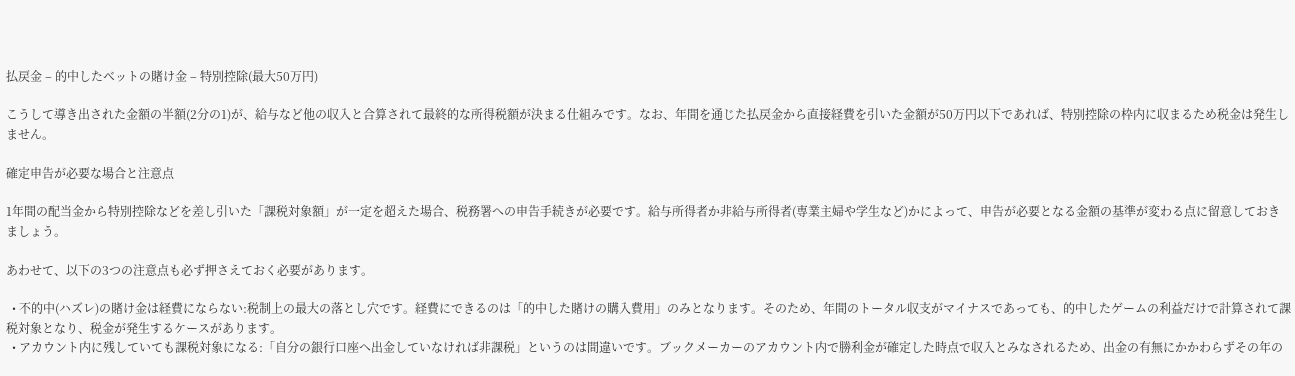払戻金 – 的中したベットの賭け金 – 特別控除(最大50万円)

こうして導き出された金額の半額(2分の1)が、給与など他の収入と合算されて最終的な所得税額が決まる仕組みです。なお、年間を通じた払戻金から直接経費を引いた金額が50万円以下であれば、特別控除の枠内に収まるため税金は発生しません。

確定申告が必要な場合と注意点

1年間の配当金から特別控除などを差し引いた「課税対象額」が一定を超えた場合、税務署への申告手続きが必要です。給与所得者か非給与所得者(専業主婦や学生など)かによって、申告が必要となる金額の基準が変わる点に留意しておきましょう。

あわせて、以下の3つの注意点も必ず押さえておく必要があります。

  • 不的中(ハズレ)の賭け金は経費にならない:税制上の最大の落とし穴です。経費にできるのは「的中した賭けの購入費用」のみとなります。そのため、年間のトータル収支がマイナスであっても、的中したゲームの利益だけで計算されて課税対象となり、税金が発生するケースがあります。
  • アカウント内に残していても課税対象になる:「自分の銀行口座へ出金していなければ非課税」というのは間違いです。ブックメーカーのアカウント内で勝利金が確定した時点で収入とみなされるため、出金の有無にかかわらずその年の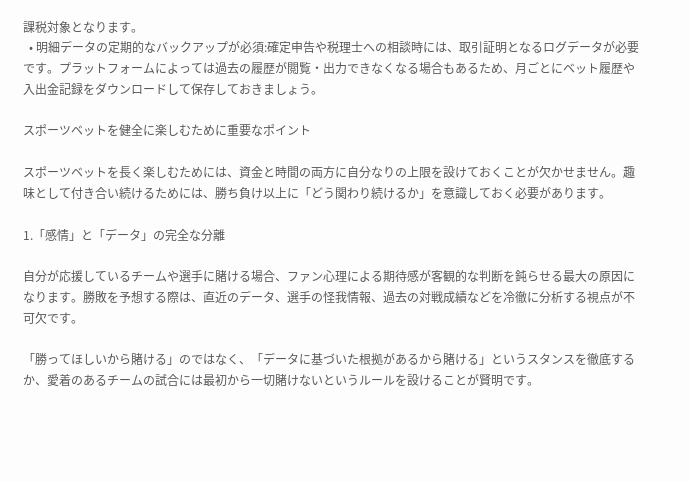課税対象となります。
  • 明細データの定期的なバックアップが必須:確定申告や税理士への相談時には、取引証明となるログデータが必要です。プラットフォームによっては過去の履歴が閲覧・出力できなくなる場合もあるため、月ごとにベット履歴や入出金記録をダウンロードして保存しておきましょう。

スポーツベットを健全に楽しむために重要なポイント

スポーツベットを長く楽しむためには、資金と時間の両方に自分なりの上限を設けておくことが欠かせません。趣味として付き合い続けるためには、勝ち負け以上に「どう関わり続けるか」を意識しておく必要があります。

1.「感情」と「データ」の完全な分離

自分が応援しているチームや選手に賭ける場合、ファン心理による期待感が客観的な判断を鈍らせる最大の原因になります。勝敗を予想する際は、直近のデータ、選手の怪我情報、過去の対戦成績などを冷徹に分析する視点が不可欠です。

「勝ってほしいから賭ける」のではなく、「データに基づいた根拠があるから賭ける」というスタンスを徹底するか、愛着のあるチームの試合には最初から一切賭けないというルールを設けることが賢明です。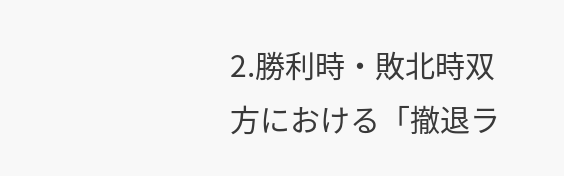2.勝利時・敗北時双方における「撤退ラ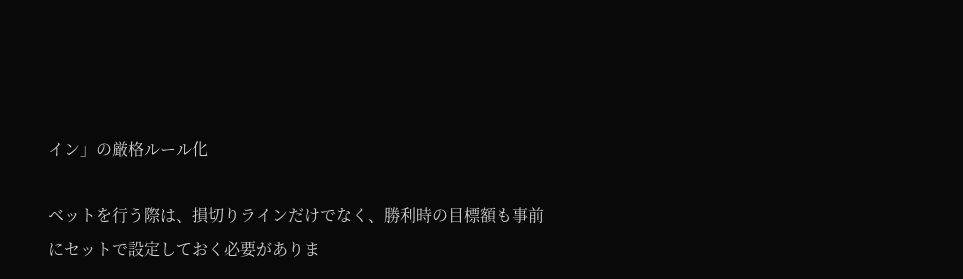イン」の厳格ルール化

ベットを行う際は、損切りラインだけでなく、勝利時の目標額も事前にセットで設定しておく必要がありま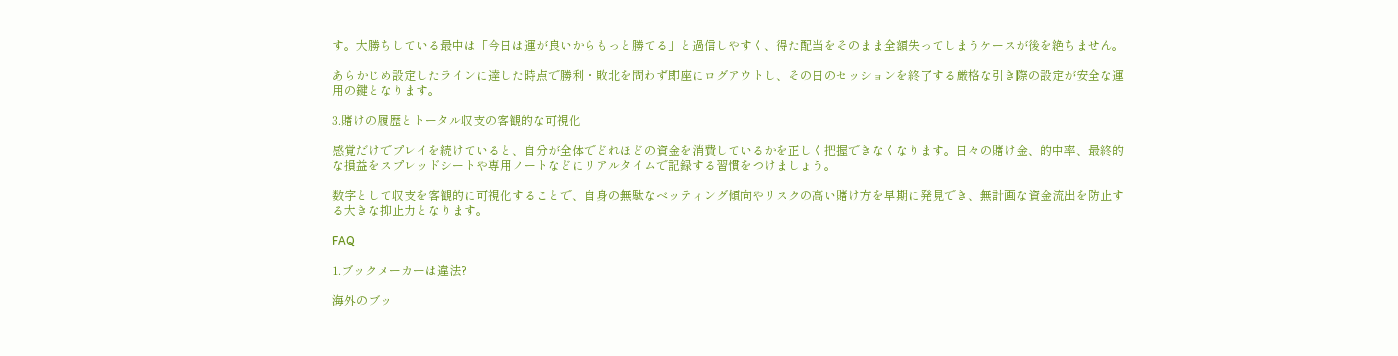す。大勝ちしている最中は「今日は運が良いからもっと勝てる」と過信しやすく、得た配当をそのまま全額失ってしまうケースが後を絶ちません。

あらかじめ設定したラインに達した時点で勝利・敗北を問わず即座にログアウトし、その日のセッションを終了する厳格な引き際の設定が安全な運用の鍵となります。

3.賭けの履歴とトータル収支の客観的な可視化

感覚だけでプレイを続けていると、自分が全体でどれほどの資金を消費しているかを正しく把握できなくなります。日々の賭け金、的中率、最終的な損益をスプレッドシートや専用ノートなどにリアルタイムで記録する習慣をつけましょう。

数字として収支を客観的に可視化することで、自身の無駄なベッティング傾向やリスクの高い賭け方を早期に発見でき、無計画な資金流出を防止する大きな抑止力となります。

FAQ

1.ブックメーカーは違法?

海外のブッ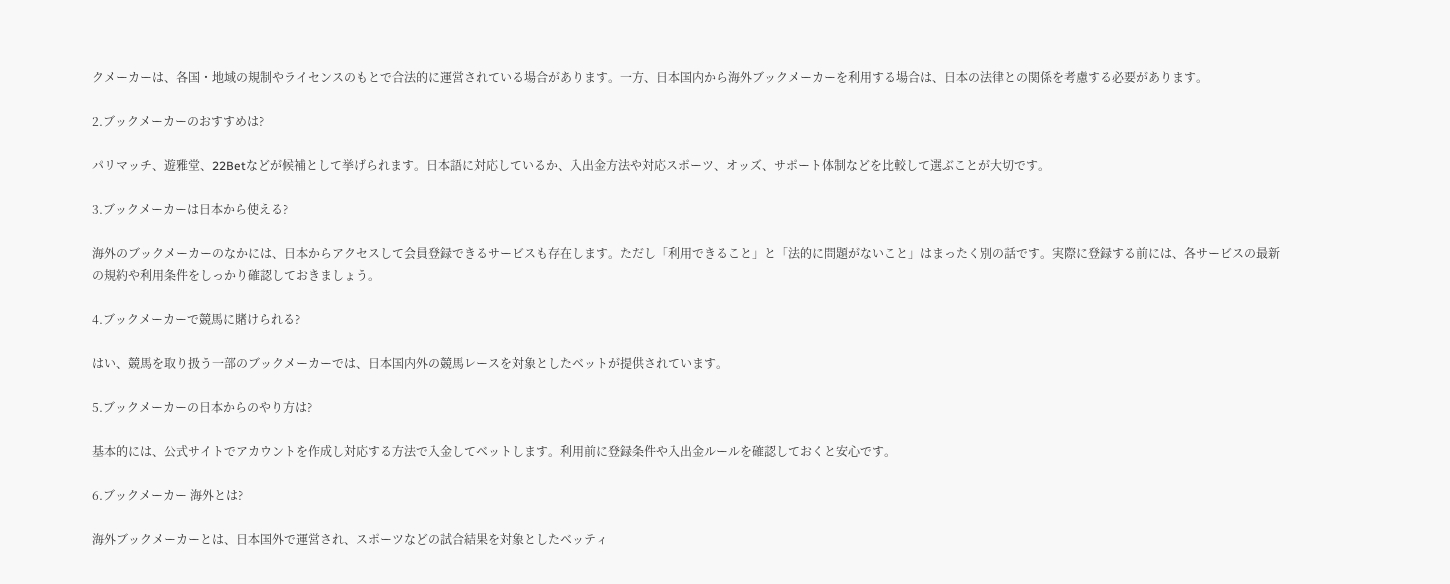クメーカーは、各国・地域の規制やライセンスのもとで合法的に運営されている場合があります。一方、日本国内から海外ブックメーカーを利用する場合は、日本の法律との関係を考慮する必要があります。

2.ブックメーカーのおすすめは?

パリマッチ、遊雅堂、22Betなどが候補として挙げられます。日本語に対応しているか、入出金方法や対応スポーツ、オッズ、サポート体制などを比較して選ぶことが大切です。

3.ブックメーカーは日本から使える?

海外のブックメーカーのなかには、日本からアクセスして会員登録できるサービスも存在します。ただし「利用できること」と「法的に問題がないこと」はまったく別の話です。実際に登録する前には、各サービスの最新の規約や利用条件をしっかり確認しておきましょう。

4.ブックメーカーで競馬に賭けられる?

はい、競馬を取り扱う一部のブックメーカーでは、日本国内外の競馬レースを対象としたベットが提供されています。

5.ブックメーカーの日本からのやり方は?

基本的には、公式サイトでアカウントを作成し対応する方法で入金してベットします。利用前に登録条件や入出金ルールを確認しておくと安心です。

6.ブックメーカー 海外とは?

海外ブックメーカーとは、日本国外で運営され、スポーツなどの試合結果を対象としたベッティ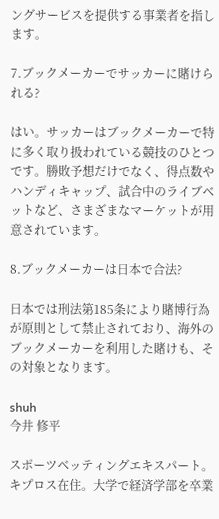ングサービスを提供する事業者を指します。

7.ブックメーカーでサッカーに賭けられる?

はい。サッカーはブックメーカーで特に多く取り扱われている競技のひとつです。勝敗予想だけでなく、得点数やハンディキャップ、試合中のライブベットなど、さまざまなマーケットが用意されています。

8.ブックメーカーは日本で合法?

日本では刑法第185条により賭博行為が原則として禁止されており、海外のブックメーカーを利用した賭けも、その対象となります。

shuh
今井 修平

スポーツベッティングエキスパート。キプロス在住。大学で経済学部を卒業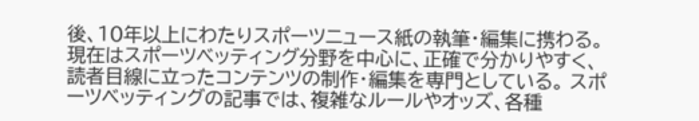後、10年以上にわたりスポーツニュース紙の執筆・編集に携わる。現在はスポーツベッティング分野を中心に、正確で分かりやすく、読者目線に立ったコンテンツの制作・編集を専門としている。 スポーツベッティングの記事では、複雑なルールやオッズ、各種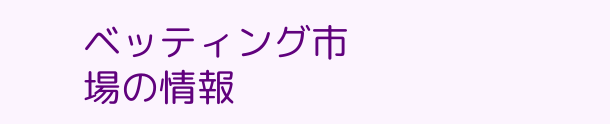ベッティング市場の情報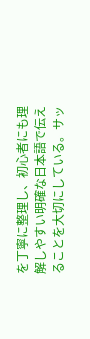を丁寧に整理し、初心者にも理解しやすい明確な日本語で伝えることを大切にしている。サッ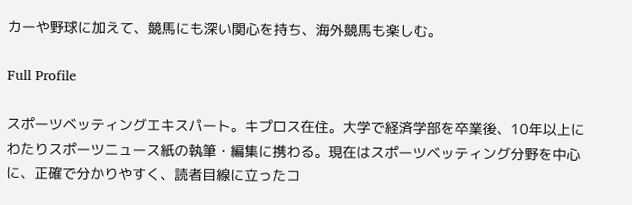カーや野球に加えて、競馬にも深い関心を持ち、海外競馬も楽しむ。

Full Profile

スポーツベッティングエキスパート。キプロス在住。大学で経済学部を卒業後、10年以上にわたりスポーツニュース紙の執筆・編集に携わる。現在はスポーツベッティング分野を中心に、正確で分かりやすく、読者目線に立ったコ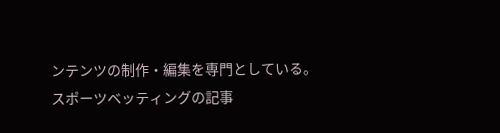ンテンツの制作・編集を専門としている。 スポーツベッティングの記事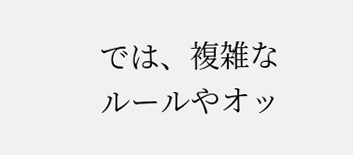では、複雑なルールやオッ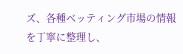ズ、各種ベッティング市場の情報を丁寧に整理し、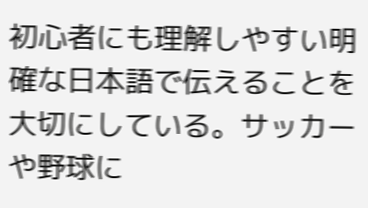初心者にも理解しやすい明確な日本語で伝えることを大切にしている。サッカーや野球に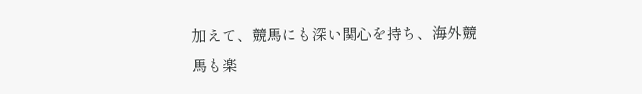加えて、競馬にも深い関心を持ち、海外競馬も楽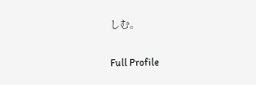しむ。

Full Profile